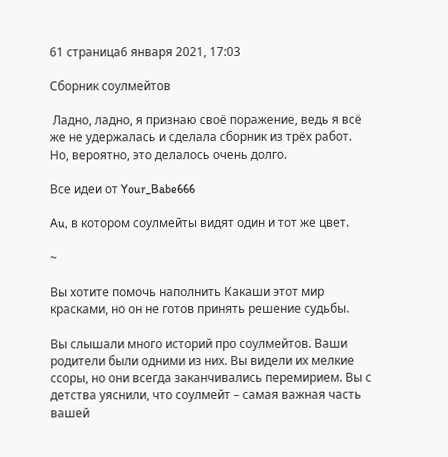61 страница6 января 2021, 17:03

Сборник соулмейтов

 Ладно, ладно, я признаю своё поражение, ведь я всё же не удержалась и сделала сборник из трёх работ. Но, вероятно, это делалось очень долго.

Все идеи от Your_Babe666

Au, в котором соулмейты видят один и тот же цвет.

~

Вы хотите помочь наполнить Какаши этот мир красками, но он не готов принять решение судьбы.

Вы слышали много историй про соулмейтов. Ваши родители были одними из них. Вы видели их мелкие ссоры, но они всегда заканчивались перемирием. Вы с детства уяснили, что соулмейт – самая важная часть вашей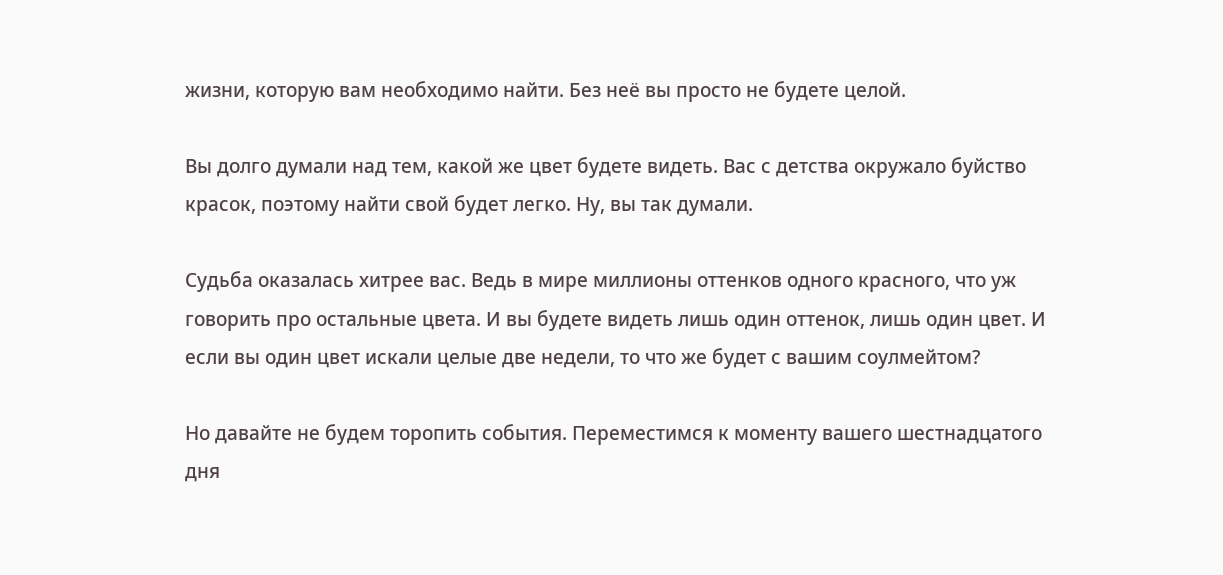жизни, которую вам необходимо найти. Без неё вы просто не будете целой.

Вы долго думали над тем, какой же цвет будете видеть. Вас с детства окружало буйство красок, поэтому найти свой будет легко. Ну, вы так думали.

Судьба оказалась хитрее вас. Ведь в мире миллионы оттенков одного красного, что уж говорить про остальные цвета. И вы будете видеть лишь один оттенок, лишь один цвет. И если вы один цвет искали целые две недели, то что же будет с вашим соулмейтом?

Но давайте не будем торопить события. Переместимся к моменту вашего шестнадцатого дня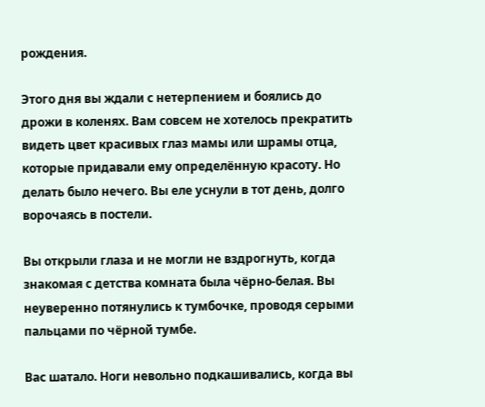рождения.

Этого дня вы ждали с нетерпением и боялись до дрожи в коленях. Вам совсем не хотелось прекратить видеть цвет красивых глаз мамы или шрамы отца, которые придавали ему определённую красоту. Но делать было нечего. Вы еле уснули в тот день, долго ворочаясь в постели.

Вы открыли глаза и не могли не вздрогнуть, когда знакомая с детства комната была чёрно-белая. Вы неуверенно потянулись к тумбочке, проводя серыми пальцами по чёрной тумбе.

Вас шатало. Ноги невольно подкашивались, когда вы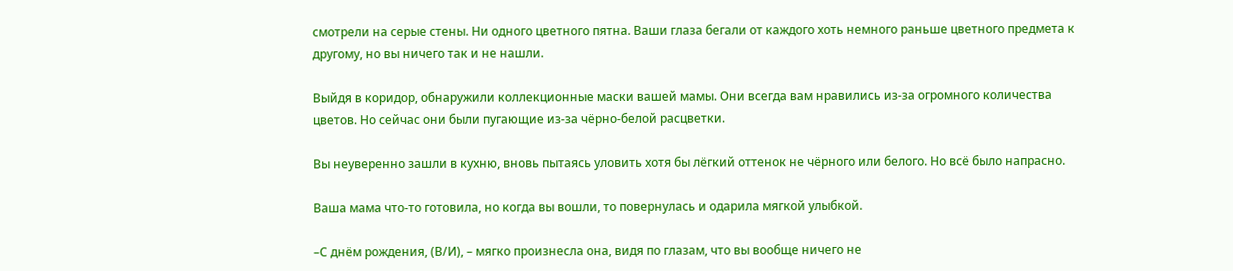смотрели на серые стены. Ни одного цветного пятна. Ваши глаза бегали от каждого хоть немного раньше цветного предмета к другому, но вы ничего так и не нашли.

Выйдя в коридор, обнаружили коллекционные маски вашей мамы. Они всегда вам нравились из-за огромного количества цветов. Но сейчас они были пугающие из-за чёрно-белой расцветки.

Вы неуверенно зашли в кухню, вновь пытаясь уловить хотя бы лёгкий оттенок не чёрного или белого. Но всё было напрасно.

Ваша мама что-то готовила, но когда вы вошли, то повернулась и одарила мягкой улыбкой.

–С днём рождения, (В/И), – мягко произнесла она, видя по глазам, что вы вообще ничего не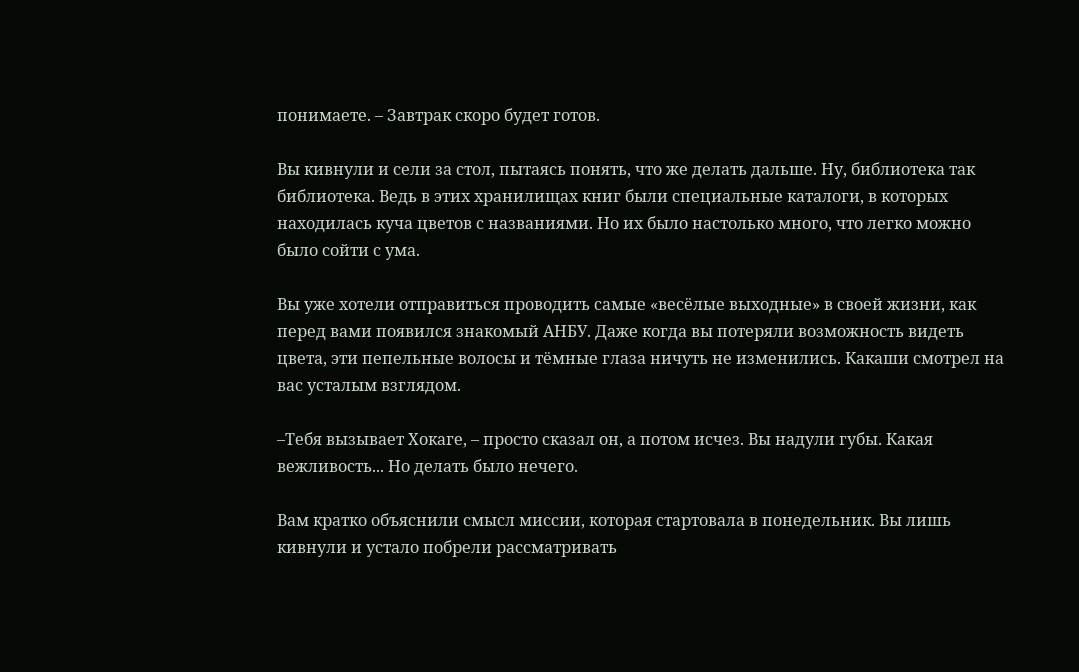понимаете. – Завтрак скоро будет готов.

Вы кивнули и сели за стол, пытаясь понять, что же делать дальше. Ну, библиотека так библиотека. Ведь в этих хранилищах книг были специальные каталоги, в которых находилась куча цветов с названиями. Но их было настолько много, что легко можно было сойти с ума.

Вы уже хотели отправиться проводить самые «весёлые выходные» в своей жизни, как перед вами появился знакомый АНБУ. Даже когда вы потеряли возможность видеть цвета, эти пепельные волосы и тёмные глаза ничуть не изменились. Какаши смотрел на вас усталым взглядом.

–Тебя вызывает Хокаге, – просто сказал он, а потом исчез. Вы надули губы. Какая вежливость... Но делать было нечего.

Вам кратко объяснили смысл миссии, которая стартовала в понедельник. Вы лишь кивнули и устало побрели рассматривать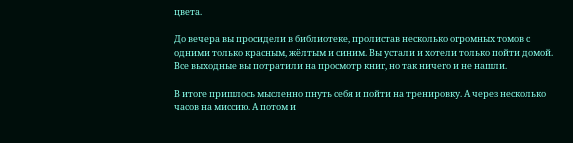цвета.

До вечера вы просидели в библиотеке, пролистав несколько огромных томов с одними только красным, жёлтым и синим. Вы устали и хотели только пойти домой. Все выходные вы потратили на просмотр книг, но так ничего и не нашли.

В итоге пришлось мысленно пнуть себя и пойти на тренировку. А через несколько часов на миссию. А потом и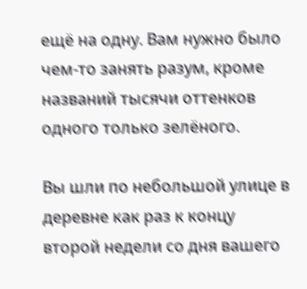ещё на одну. Вам нужно было чем-то занять разум, кроме названий тысячи оттенков одного только зелёного.

Вы шли по небольшой улице в деревне как раз к концу второй недели со дня вашего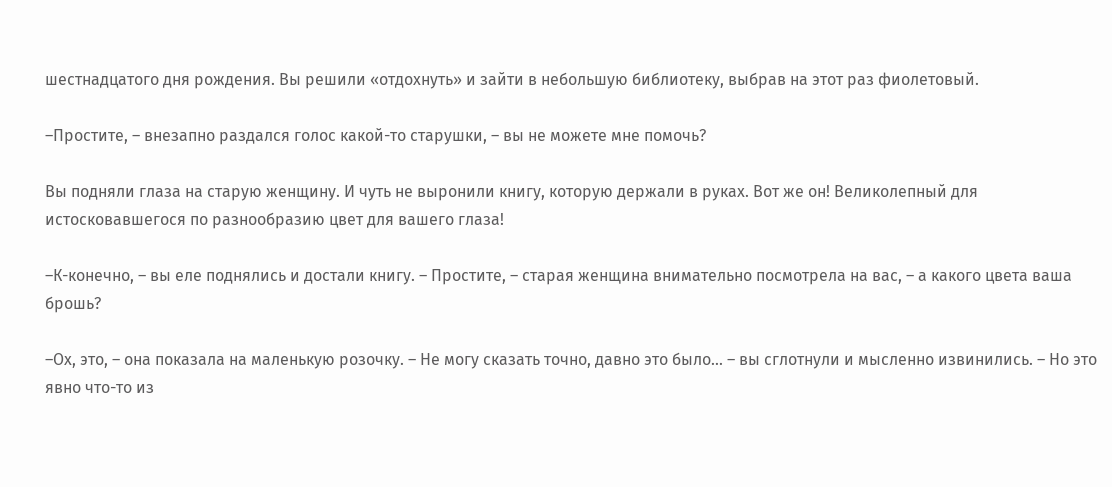шестнадцатого дня рождения. Вы решили «отдохнуть» и зайти в небольшую библиотеку, выбрав на этот раз фиолетовый.

–Простите, – внезапно раздался голос какой-то старушки, – вы не можете мне помочь?

Вы подняли глаза на старую женщину. И чуть не выронили книгу, которую держали в руках. Вот же он! Великолепный для истосковавшегося по разнообразию цвет для вашего глаза!

–К-конечно, – вы еле поднялись и достали книгу. – Простите, – старая женщина внимательно посмотрела на вас, – а какого цвета ваша брошь?

–Ох, это, – она показала на маленькую розочку. – Не могу сказать точно, давно это было... – вы сглотнули и мысленно извинились. – Но это явно что-то из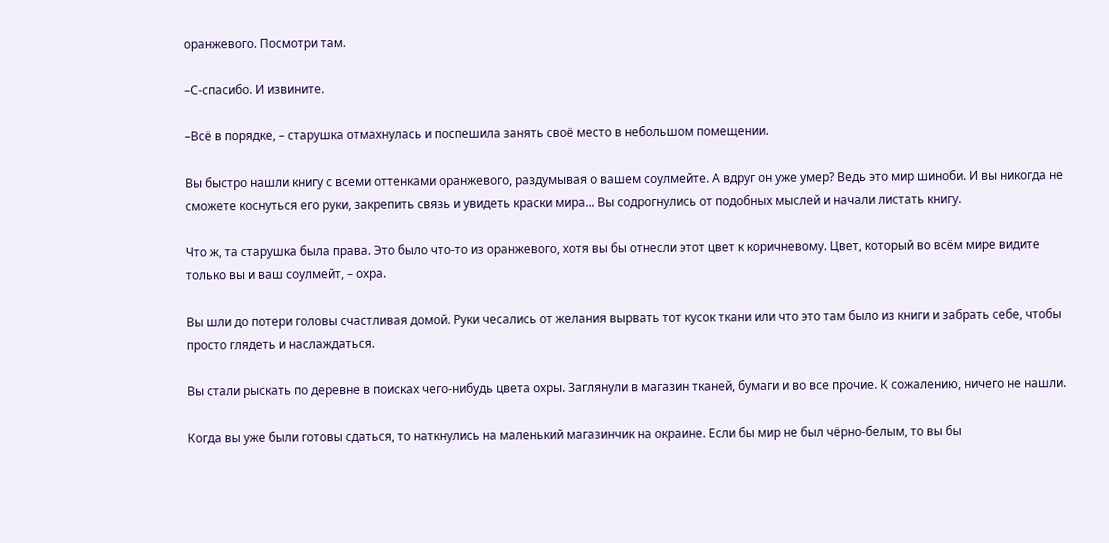оранжевого. Посмотри там.

–С-спасибо. И извините.

–Всё в порядке, – старушка отмахнулась и поспешила занять своё место в небольшом помещении.

Вы быстро нашли книгу с всеми оттенками оранжевого, раздумывая о вашем соулмейте. А вдруг он уже умер? Ведь это мир шиноби. И вы никогда не сможете коснуться его руки, закрепить связь и увидеть краски мира... Вы содрогнулись от подобных мыслей и начали листать книгу.

Что ж, та старушка была права. Это было что-то из оранжевого, хотя вы бы отнесли этот цвет к коричневому. Цвет, который во всём мире видите только вы и ваш соулмейт, – охра.

Вы шли до потери головы счастливая домой. Руки чесались от желания вырвать тот кусок ткани или что это там было из книги и забрать себе, чтобы просто глядеть и наслаждаться.

Вы стали рыскать по деревне в поисках чего-нибудь цвета охры. Заглянули в магазин тканей, бумаги и во все прочие. К сожалению, ничего не нашли.

Когда вы уже были готовы сдаться, то наткнулись на маленький магазинчик на окраине. Если бы мир не был чёрно-белым, то вы бы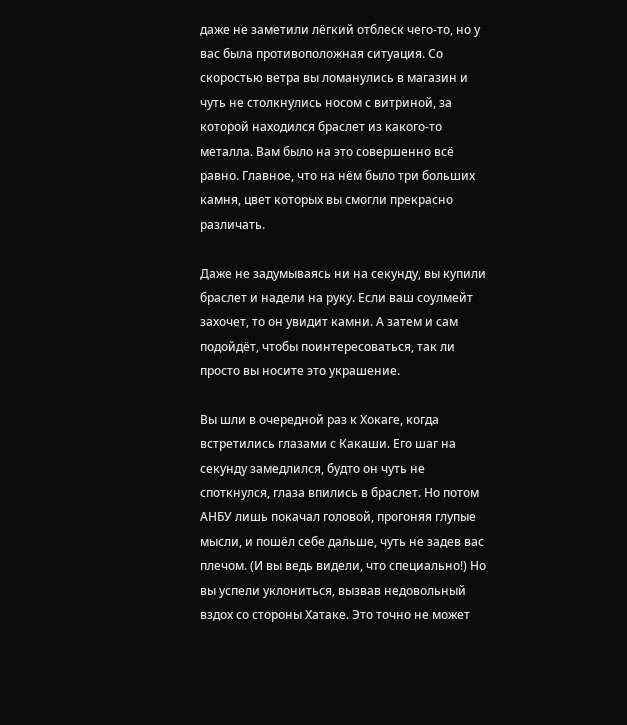даже не заметили лёгкий отблеск чего-то, но у вас была противоположная ситуация. Со скоростью ветра вы ломанулись в магазин и чуть не столкнулись носом с витриной, за которой находился браслет из какого-то металла. Вам было на это совершенно всё равно. Главное, что на нём было три больших камня, цвет которых вы смогли прекрасно различать.

Даже не задумываясь ни на секунду, вы купили браслет и надели на руку. Если ваш соулмейт захочет, то он увидит камни. А затем и сам подойдёт, чтобы поинтересоваться, так ли просто вы носите это украшение.

Вы шли в очередной раз к Хокаге, когда встретились глазами с Какаши. Его шаг на секунду замедлился, будто он чуть не споткнулся, глаза впились в браслет. Но потом АНБУ лишь покачал головой, прогоняя глупые мысли, и пошёл себе дальше, чуть не задев вас плечом. (И вы ведь видели, что специально!) Но вы успели уклониться, вызвав недовольный вздох со стороны Хатаке. Это точно не может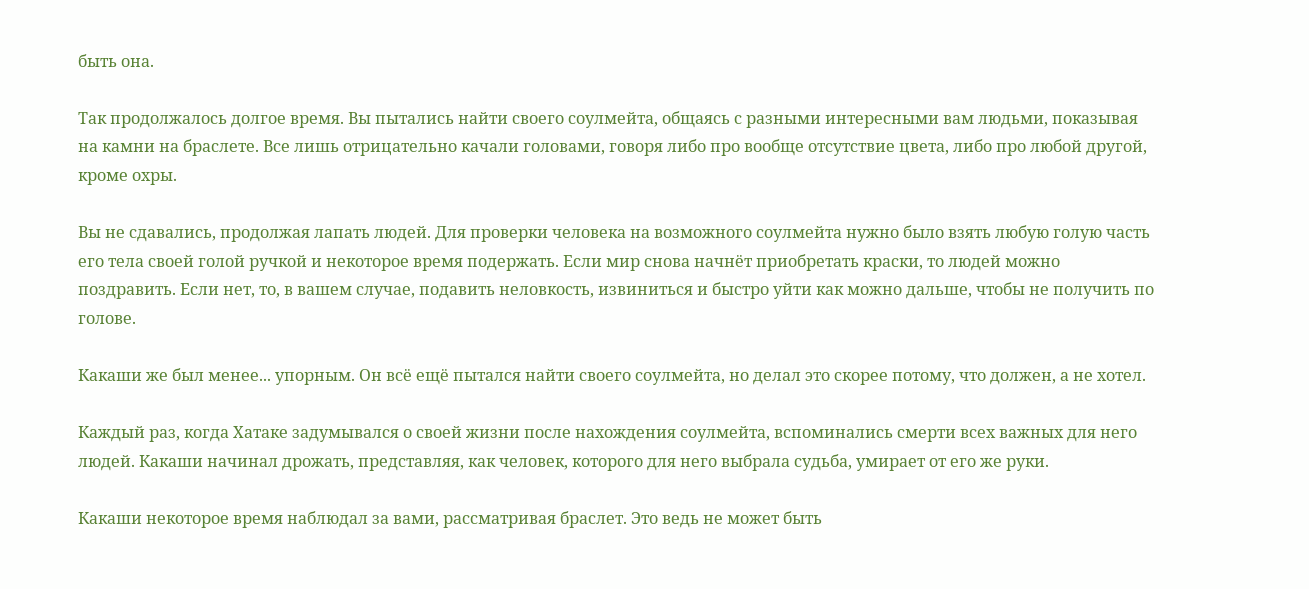быть она.

Так продолжалось долгое время. Вы пытались найти своего соулмейта, общаясь с разными интересными вам людьми, показывая на камни на браслете. Все лишь отрицательно качали головами, говоря либо про вообще отсутствие цвета, либо про любой другой, кроме охры.

Вы не сдавались, продолжая лапать людей. Для проверки человека на возможного соулмейта нужно было взять любую голую часть его тела своей голой ручкой и некоторое время подержать. Если мир снова начнёт приобретать краски, то людей можно поздравить. Если нет, то, в вашем случае, подавить неловкость, извиниться и быстро уйти как можно дальше, чтобы не получить по голове.

Какаши же был менее... упорным. Он всё ещё пытался найти своего соулмейта, но делал это скорее потому, что должен, а не хотел.

Каждый раз, когда Хатаке задумывался о своей жизни после нахождения соулмейта, вспоминались смерти всех важных для него людей. Какаши начинал дрожать, представляя, как человек, которого для него выбрала судьба, умирает от его же руки.

Какаши некоторое время наблюдал за вами, рассматривая браслет. Это ведь не может быть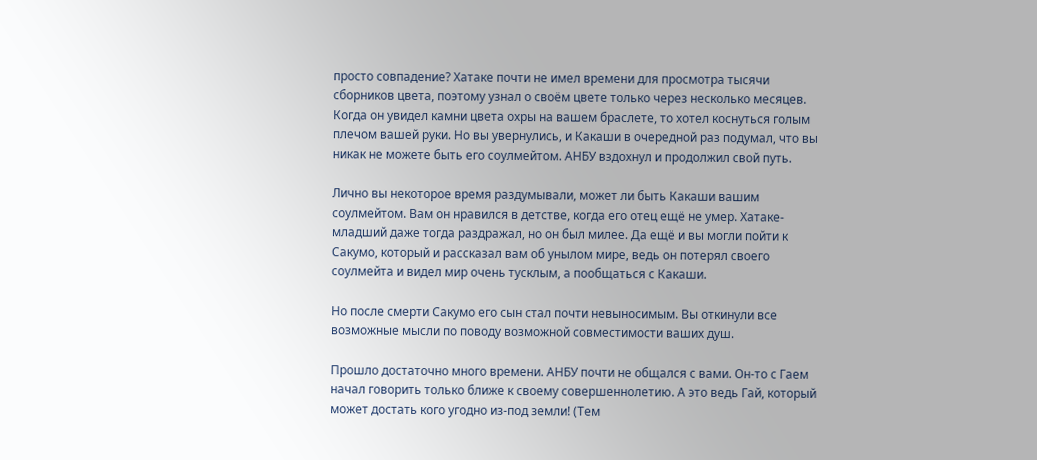просто совпадение? Хатаке почти не имел времени для просмотра тысячи сборников цвета, поэтому узнал о своём цвете только через несколько месяцев. Когда он увидел камни цвета охры на вашем браслете, то хотел коснуться голым плечом вашей руки. Но вы увернулись, и Какаши в очередной раз подумал, что вы никак не можете быть его соулмейтом. АНБУ вздохнул и продолжил свой путь.

Лично вы некоторое время раздумывали, может ли быть Какаши вашим соулмейтом. Вам он нравился в детстве, когда его отец ещё не умер. Хатаке-младший даже тогда раздражал, но он был милее. Да ещё и вы могли пойти к Сакумо, который и рассказал вам об унылом мире, ведь он потерял своего соулмейта и видел мир очень тусклым, а пообщаться с Какаши.

Но после смерти Сакумо его сын стал почти невыносимым. Вы откинули все возможные мысли по поводу возможной совместимости ваших душ.

Прошло достаточно много времени. АНБУ почти не общался с вами. Он-то с Гаем начал говорить только ближе к своему совершеннолетию. А это ведь Гай, который может достать кого угодно из-под земли! (Тем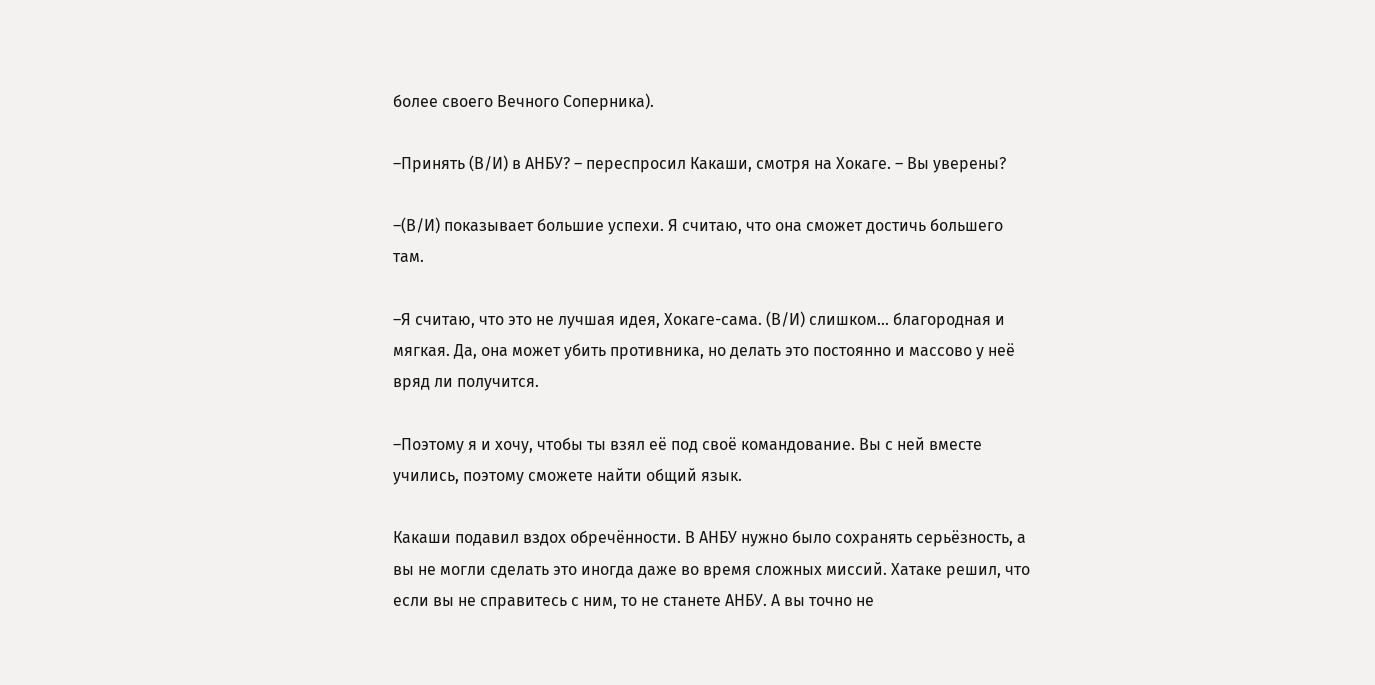более своего Вечного Соперника).

–Принять (В/И) в АНБУ? – переспросил Какаши, смотря на Хокаге. – Вы уверены?

–(В/И) показывает большие успехи. Я считаю, что она сможет достичь большего там.

–Я считаю, что это не лучшая идея, Хокаге-сама. (В/И) слишком... благородная и мягкая. Да, она может убить противника, но делать это постоянно и массово у неё вряд ли получится.

–Поэтому я и хочу, чтобы ты взял её под своё командование. Вы с ней вместе учились, поэтому сможете найти общий язык.

Какаши подавил вздох обречённости. В АНБУ нужно было сохранять серьёзность, а вы не могли сделать это иногда даже во время сложных миссий. Хатаке решил, что если вы не справитесь с ним, то не станете АНБУ. А вы точно не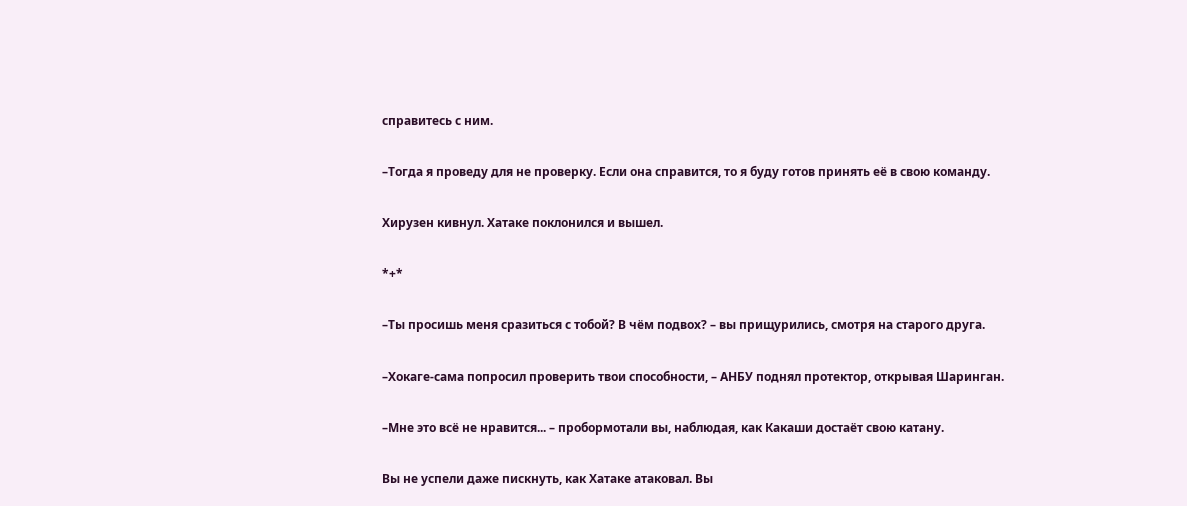справитесь с ним.

–Тогда я проведу для не проверку. Если она справится, то я буду готов принять её в свою команду.

Хирузен кивнул. Хатаке поклонился и вышел.

*+*

–Ты просишь меня сразиться с тобой? В чём подвох? – вы прищурились, смотря на старого друга.

–Хокаге-сама попросил проверить твои способности, – АНБУ поднял протектор, открывая Шаринган.

–Мне это всё не нравится... – пробормотали вы, наблюдая, как Какаши достаёт свою катану.

Вы не успели даже пискнуть, как Хатаке атаковал. Вы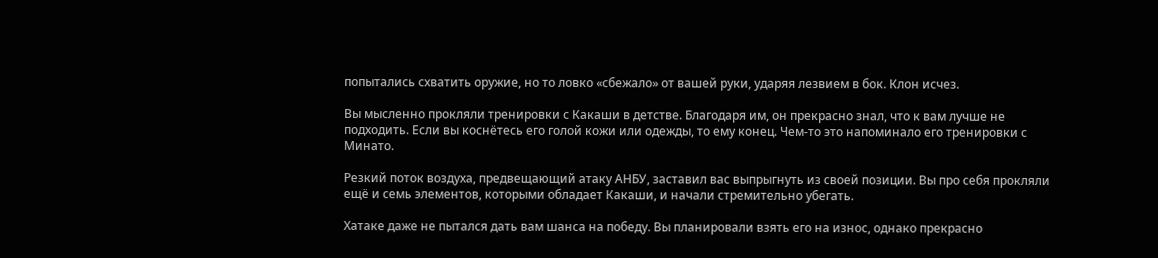попытались схватить оружие, но то ловко «сбежало» от вашей руки, ударяя лезвием в бок. Клон исчез.

Вы мысленно прокляли тренировки с Какаши в детстве. Благодаря им, он прекрасно знал, что к вам лучше не подходить. Если вы коснётесь его голой кожи или одежды, то ему конец. Чем-то это напоминало его тренировки с Минато.

Резкий поток воздуха, предвещающий атаку АНБУ, заставил вас выпрыгнуть из своей позиции. Вы про себя прокляли ещё и семь элементов, которыми обладает Какаши, и начали стремительно убегать.

Хатаке даже не пытался дать вам шанса на победу. Вы планировали взять его на износ, однако прекрасно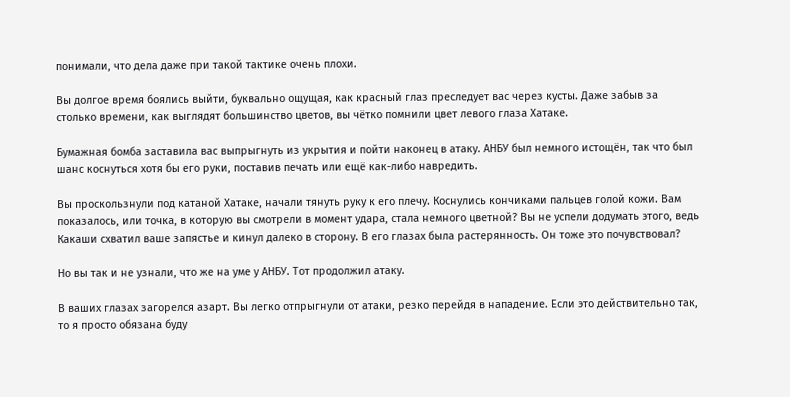понимали, что дела даже при такой тактике очень плохи.

Вы долгое время боялись выйти, буквально ощущая, как красный глаз преследует вас через кусты. Даже забыв за столько времени, как выглядят большинство цветов, вы чётко помнили цвет левого глаза Хатаке.

Бумажная бомба заставила вас выпрыгнуть из укрытия и пойти наконец в атаку. АНБУ был немного истощён, так что был шанс коснуться хотя бы его руки, поставив печать или ещё как-либо навредить.

Вы проскользнули под катаной Хатаке, начали тянуть руку к его плечу. Коснулись кончиками пальцев голой кожи. Вам показалось, или точка, в которую вы смотрели в момент удара, стала немного цветной? Вы не успели додумать этого, ведь Какаши схватил ваше запястье и кинул далеко в сторону. В его глазах была растерянность. Он тоже это почувствовал?

Но вы так и не узнали, что же на уме у АНБУ. Тот продолжил атаку.

В ваших глазах загорелся азарт. Вы легко отпрыгнули от атаки, резко перейдя в нападение. Если это действительно так, то я просто обязана буду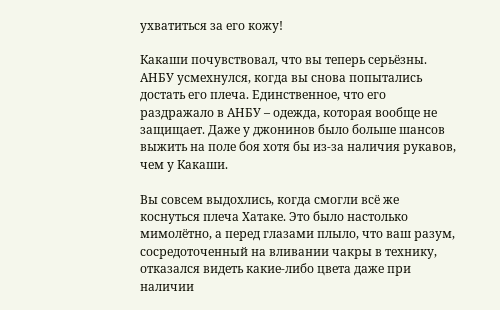ухватиться за его кожу!

Какаши почувствовал, что вы теперь серьёзны. АНБУ усмехнулся, когда вы снова попытались достать его плеча. Единственное, что его раздражало в АНБУ – одежда, которая вообще не защищает. Даже у джонинов было больше шансов выжить на поле боя хотя бы из-за наличия рукавов, чем у Какаши.

Вы совсем выдохлись, когда смогли всё же коснуться плеча Хатаке. Это было настолько мимолётно, а перед глазами плыло, что ваш разум, сосредоточенный на вливании чакры в технику, отказался видеть какие-либо цвета даже при наличии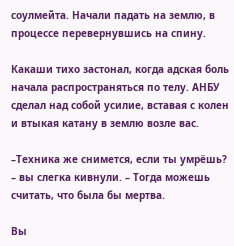соулмейта. Начали падать на землю, в процессе перевернувшись на спину.

Какаши тихо застонал, когда адская боль начала распространяться по телу. АНБУ сделал над собой усилие, вставая с колен и втыкая катану в землю возле вас.

–Техника же снимется, если ты умрёшь? – вы слегка кивнули. – Тогда можешь считать, что была бы мертва.

Вы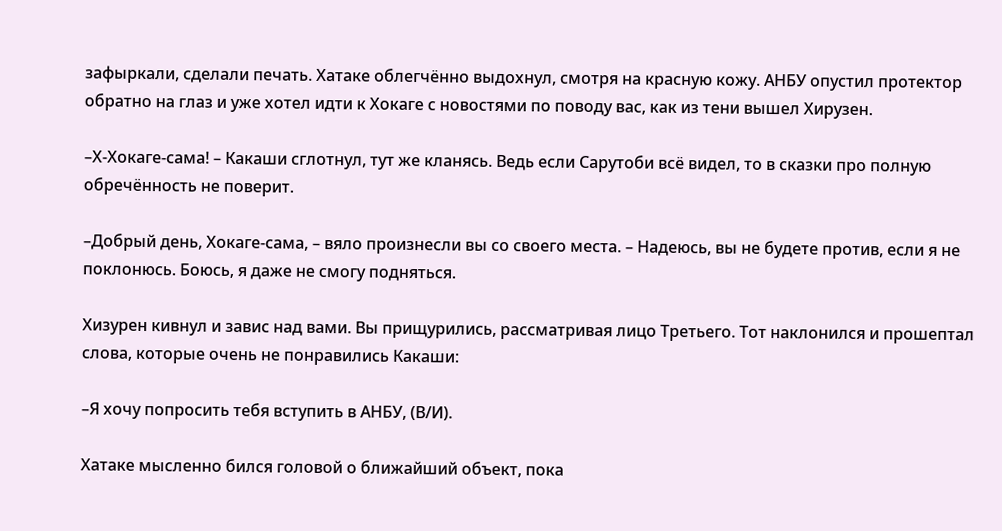зафыркали, сделали печать. Хатаке облегчённо выдохнул, смотря на красную кожу. АНБУ опустил протектор обратно на глаз и уже хотел идти к Хокаге с новостями по поводу вас, как из тени вышел Хирузен.

–Х-Хокаге-сама! – Какаши сглотнул, тут же кланясь. Ведь если Сарутоби всё видел, то в сказки про полную обречённость не поверит.

–Добрый день, Хокаге-сама, – вяло произнесли вы со своего места. – Надеюсь, вы не будете против, если я не поклонюсь. Боюсь, я даже не смогу подняться.

Хизурен кивнул и завис над вами. Вы прищурились, рассматривая лицо Третьего. Тот наклонился и прошептал слова, которые очень не понравились Какаши:

–Я хочу попросить тебя вступить в АНБУ, (В/И).

Хатаке мысленно бился головой о ближайший объект, пока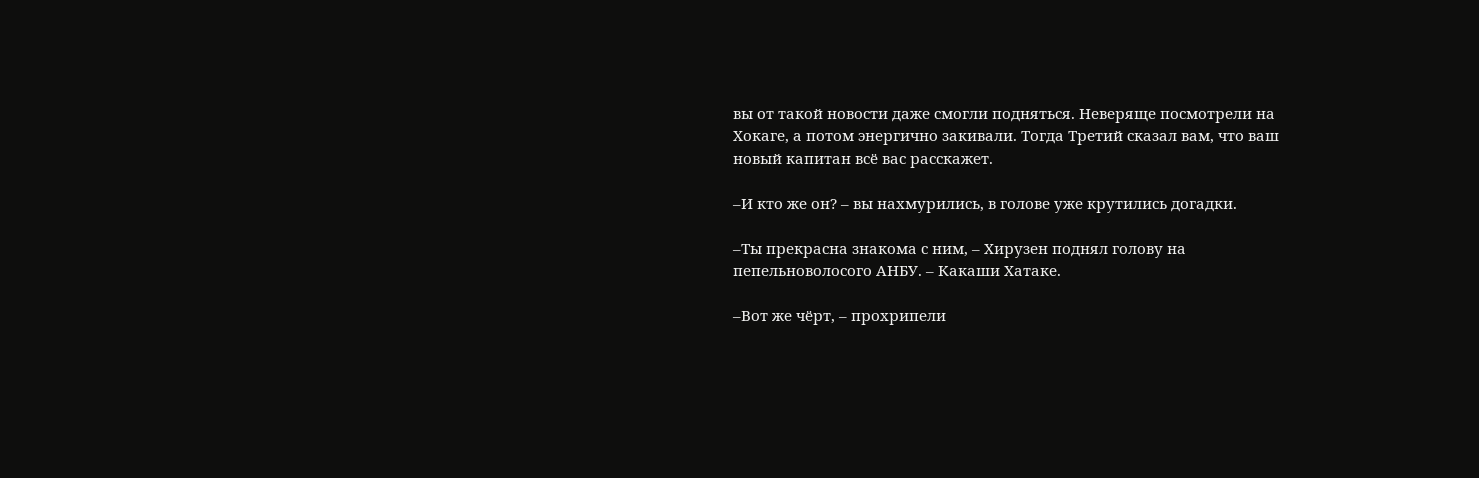вы от такой новости даже смогли подняться. Неверяще посмотрели на Хокаге, а потом энергично закивали. Тогда Третий сказал вам, что ваш новый капитан всё вас расскажет.

–И кто же он? – вы нахмурились, в голове уже крутились догадки.

–Ты прекрасна знакома с ним, – Хирузен поднял голову на пепельноволосого АНБУ. – Какаши Хатаке.

–Вот же чёрт, – прохрипели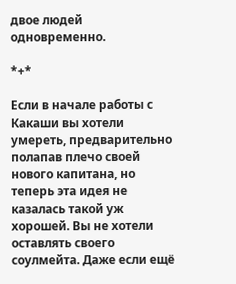двое людей одновременно.

*+*

Если в начале работы с Какаши вы хотели умереть, предварительно полапав плечо своей нового капитана, но теперь эта идея не казалась такой уж хорошей. Вы не хотели оставлять своего соулмейта. Даже если ещё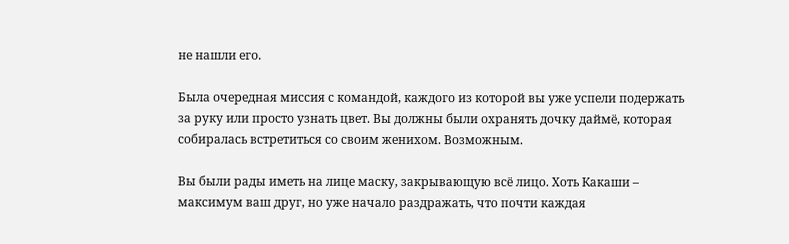не нашли его.

Была очередная миссия с командой, каждого из которой вы уже успели подержать за руку или просто узнать цвет. Вы должны были охранять дочку даймё, которая собиралась встретиться со своим женихом. Возможным.

Вы были рады иметь на лице маску, закрывающую всё лицо. Хоть Какаши – максимум ваш друг, но уже начало раздражать, что почти каждая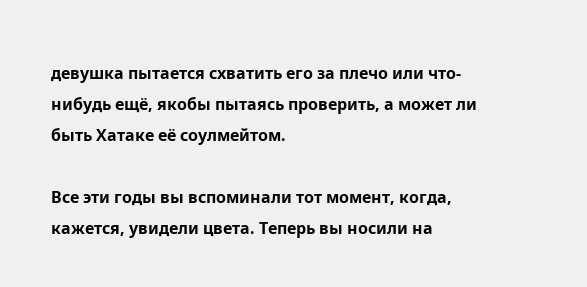девушка пытается схватить его за плечо или что-нибудь ещё, якобы пытаясь проверить, а может ли быть Хатаке её соулмейтом.

Все эти годы вы вспоминали тот момент, когда, кажется, увидели цвета. Теперь вы носили на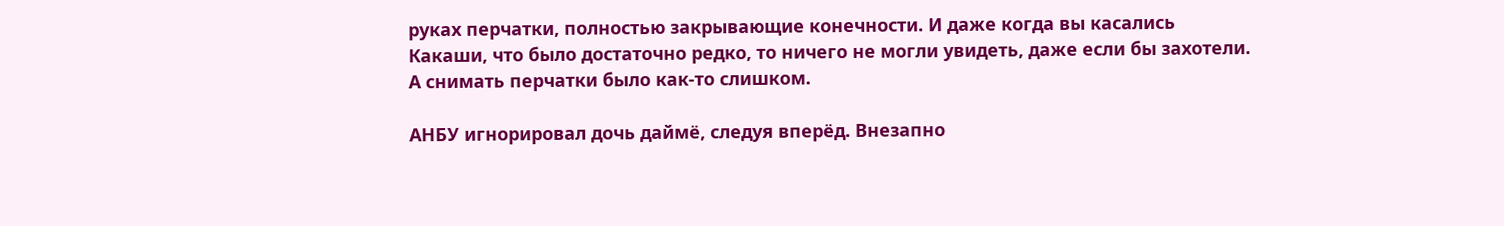руках перчатки, полностью закрывающие конечности. И даже когда вы касались Какаши, что было достаточно редко, то ничего не могли увидеть, даже если бы захотели. А снимать перчатки было как-то слишком.

АНБУ игнорировал дочь даймё, следуя вперёд. Внезапно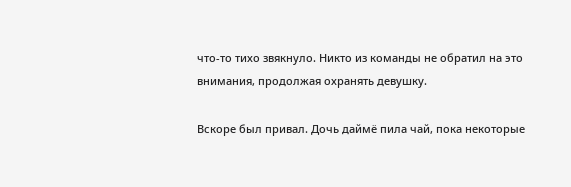что-то тихо звякнуло. Никто из команды не обратил на это внимания, продолжая охранять девушку.

Вскоре был привал. Дочь даймё пила чай, пока некоторые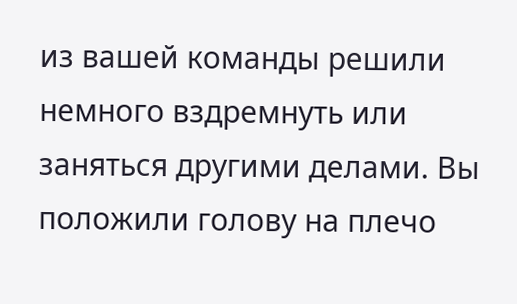из вашей команды решили немного вздремнуть или заняться другими делами. Вы положили голову на плечо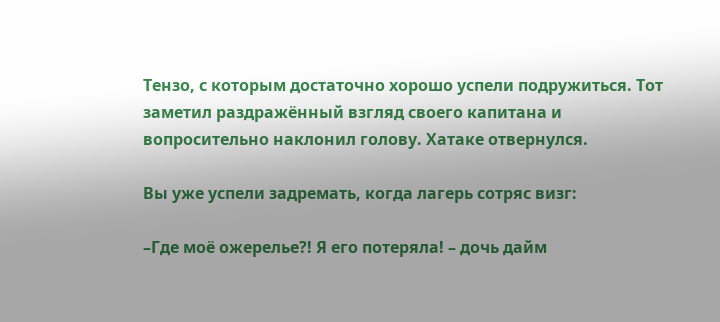Тензо, с которым достаточно хорошо успели подружиться. Тот заметил раздражённый взгляд своего капитана и вопросительно наклонил голову. Хатаке отвернулся.

Вы уже успели задремать, когда лагерь сотряс визг:

–Где моё ожерелье?! Я его потеряла! – дочь дайм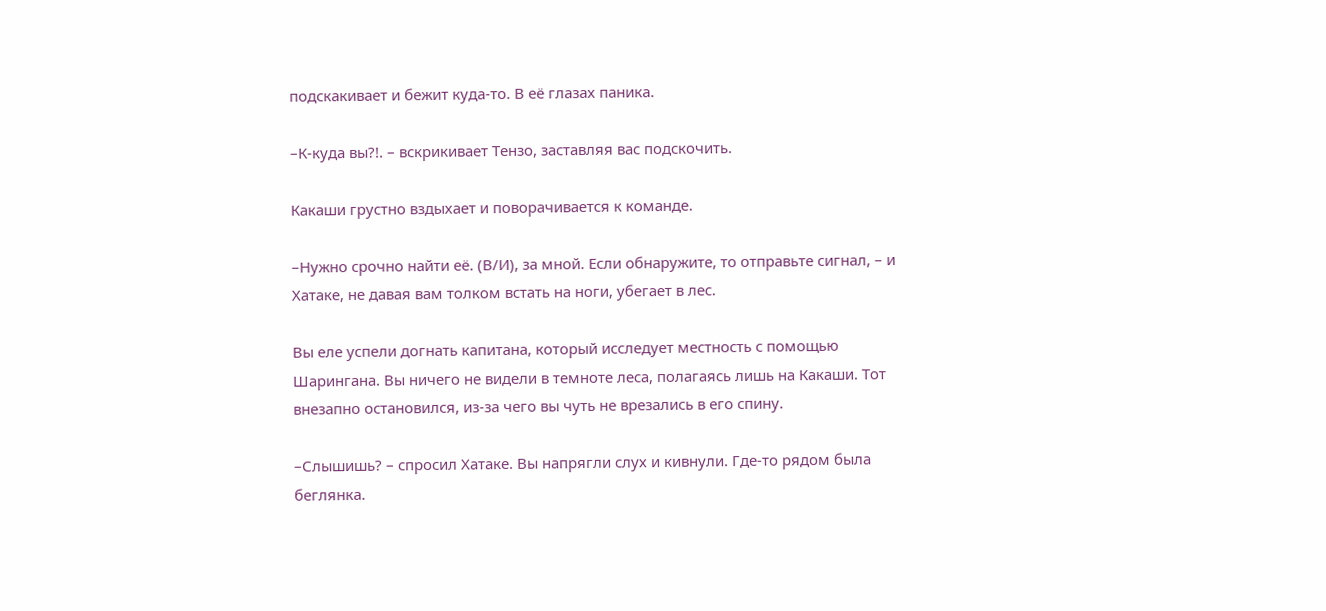подскакивает и бежит куда-то. В её глазах паника.

–К-куда вы?!. – вскрикивает Тензо, заставляя вас подскочить.

Какаши грустно вздыхает и поворачивается к команде.

–Нужно срочно найти её. (В/И), за мной. Если обнаружите, то отправьте сигнал, – и Хатаке, не давая вам толком встать на ноги, убегает в лес.

Вы еле успели догнать капитана, который исследует местность с помощью Шарингана. Вы ничего не видели в темноте леса, полагаясь лишь на Какаши. Тот внезапно остановился, из-за чего вы чуть не врезались в его спину.

–Слышишь? – спросил Хатаке. Вы напрягли слух и кивнули. Где-то рядом была беглянка.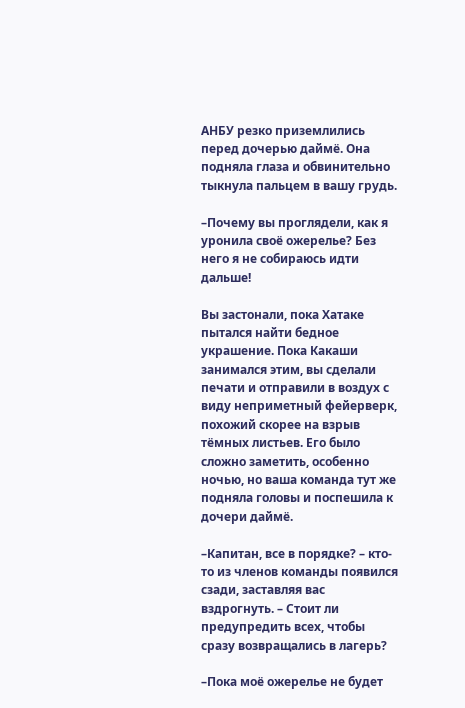АНБУ резко приземлились перед дочерью даймё. Она подняла глаза и обвинительно тыкнула пальцем в вашу грудь.

–Почему вы проглядели, как я уронила своё ожерелье? Без него я не собираюсь идти дальше!

Вы застонали, пока Хатаке пытался найти бедное украшение. Пока Какаши занимался этим, вы сделали печати и отправили в воздух с виду неприметный фейерверк, похожий скорее на взрыв тёмных листьев. Его было сложно заметить, особенно ночью, но ваша команда тут же подняла головы и поспешила к дочери даймё.

–Капитан, все в порядке? – кто-то из членов команды появился сзади, заставляя вас вздрогнуть. – Стоит ли предупредить всех, чтобы сразу возвращались в лагерь?

–Пока моё ожерелье не будет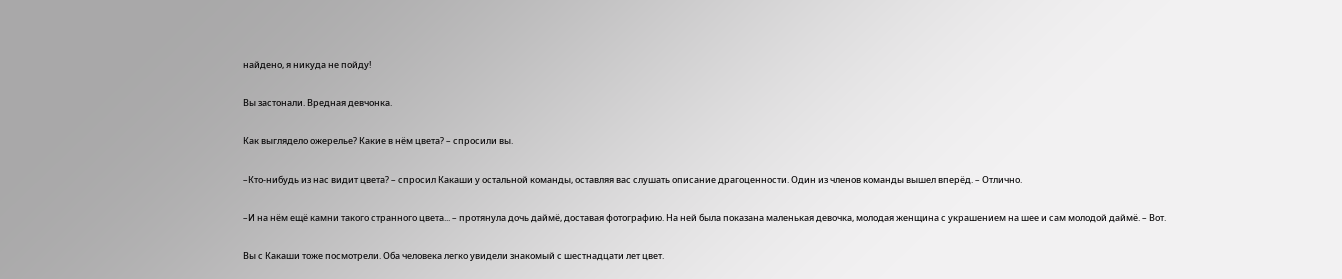найдено, я никуда не пойду!

Вы застонали. Вредная девчонка.

Как выглядело ожерелье? Какие в нём цвета? – спросили вы.

–Кто-нибудь из нас видит цвета? – спросил Какаши у остальной команды, оставляя вас слушать описание драгоценности. Один из членов команды вышел вперёд. – Отлично.

–И на нём ещё камни такого странного цвета... – протянула дочь даймё, доставая фотографию. На ней была показана маленькая девочка, молодая женщина с украшением на шее и сам молодой даймё. – Вот.

Вы с Какаши тоже посмотрели. Оба человека легко увидели знакомый с шестнадцати лет цвет.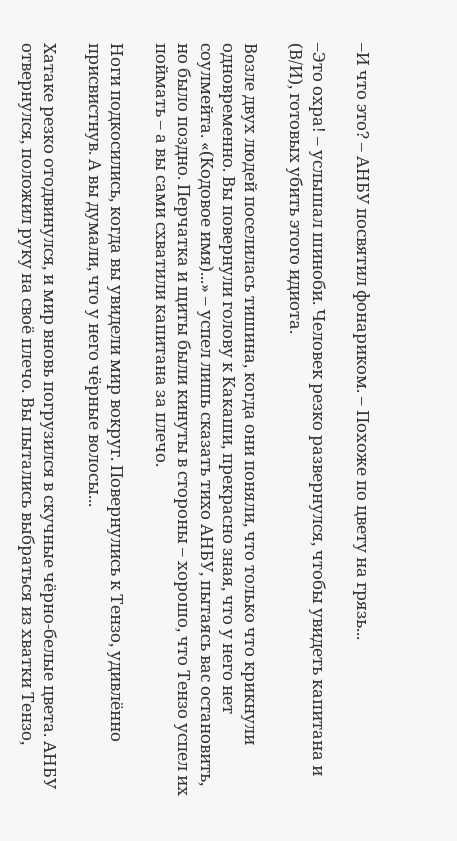–И что это? – АНБУ посвятил фонариком. – Похоже по цвету на грязь...

–Это охра! – услышал шиноби. Человек резко развернулся, чтобы увидеть капитана и (В/И), готовых убить этого идиота.

Возле двух людей поселилась тишина, когда они поняли, что только что крикнули одновременно. Вы повернули голову к Какаши, прекрасно зная, что у него нет соулмейта. «(Кодовое имя)...» – успел лишь сказать тихо АНБУ, пытаясь вас остановить, но было поздно. Перчатка и щиты были кинуты в стороны – хорошо, что Тензо успел их поймать – а вы сами схватили капитана за плечо.

Ноги подкосились, когда вы увидели мир вокруг. Повернулись к Тензо, удивлённо присвистнув. А вы думали, что у него чёрные волосы...

Хатаке резко отодвинулся, и мир вновь погрузился в скучные чёрно-белые цвета. АНБУ отвернулся, положил руку на своё плечо. Вы пытались выбраться из хватки Тензо,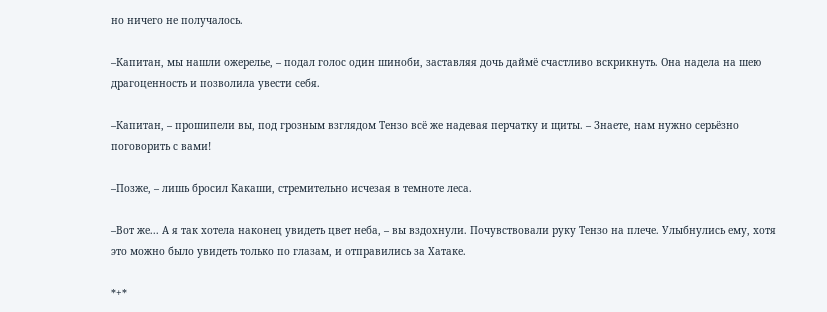но ничего не получалось.

–Капитан, мы нашли ожерелье, – подал голос один шиноби, заставляя дочь даймё счастливо вскрикнуть. Она надела на шею драгоценность и позволила увести себя.

–Капитан, – прошипели вы, под грозным взглядом Тензо всё же надевая перчатку и щиты. – Знаете, нам нужно серьёзно поговорить с вами!

–Позже, – лишь бросил Какаши, стремительно исчезая в темноте леса.

–Вот же... А я так хотела наконец увидеть цвет неба, – вы вздохнули. Почувствовали руку Тензо на плече. Улыбнулись ему, хотя это можно было увидеть только по глазам, и отправились за Хатаке.

*+*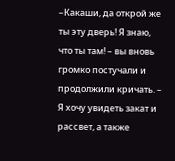–Какаши, да открой же ты эту дверь! Я знаю, что ты там! – вы вновь громко постучали и продолжили кричать. – Я хочу увидеть закат и рассвет, а также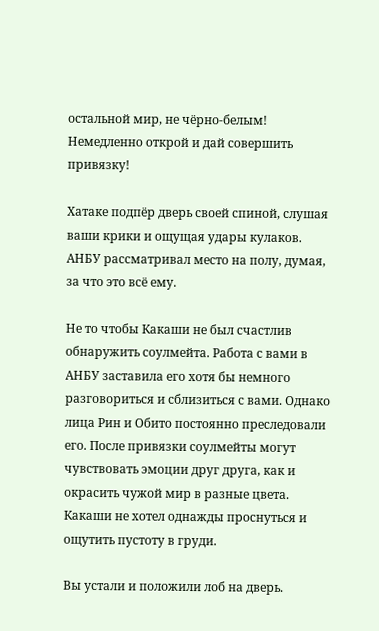остальной мир, не чёрно-белым! Немедленно открой и дай совершить привязку!

Хатаке подпёр дверь своей спиной, слушая ваши крики и ощущая удары кулаков. АНБУ рассматривал место на полу, думая, за что это всё ему.

Не то чтобы Какаши не был счастлив обнаружить соулмейта. Работа с вами в АНБУ заставила его хотя бы немного разговориться и сблизиться с вами. Однако лица Рин и Обито постоянно преследовали его. После привязки соулмейты могут чувствовать эмоции друг друга, как и окрасить чужой мир в разные цвета. Какаши не хотел однажды проснуться и ощутить пустоту в груди.

Вы устали и положили лоб на дверь.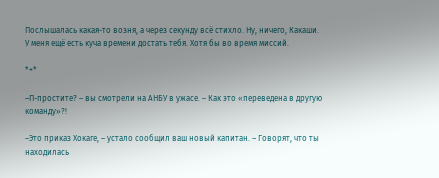Послышалась какая-то возня, а через секунду всё стихло. Ну, ничего, Какаши. У меня ещё есть куча времени достать тебя. Хотя бы во время миссий.

*+*

–П-простите? – вы смотрели на АНБУ в ужасе. – Как это «переведена в другую команду»?!

–Это приказ Хокаге, – устало сообщил ваш новый капитан. – Говорят, что ты находилась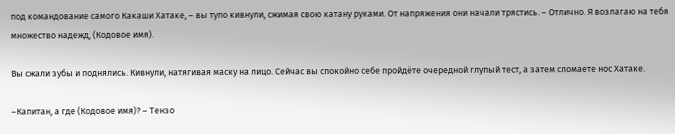под командование самого Какаши Хатаке, – вы тупо кивнули, сжимая свою катану руками. От напряжения они начали трястись. – Отлично. Я возлагаю на тебя множество надежд, (Кодовое имя).

Вы сжали зубы и поднялись. Кивнули, натягивая маску на лицо. Сейчас вы спокойно себе пройдёте очередной глупый тест, а затем сломаете нос Хатаке.

–Капитан, а где (Кодовое имя)? – Тензо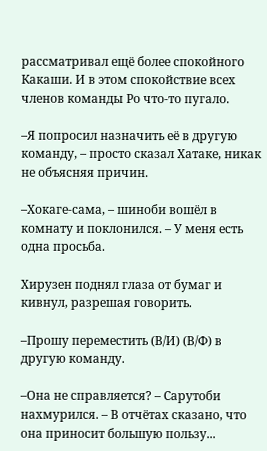рассматривал ещё более спокойного Какаши. И в этом спокойствие всех членов команды Ро что-то пугало.

–Я попросил назначить её в другую команду, – просто сказал Хатаке, никак не объясняя причин.

–Хокаге-сама, – шиноби вошёл в комнату и поклонился. – У меня есть одна просьба.

Хирузен поднял глаза от бумаг и кивнул, разрешая говорить.

–Прошу переместить (В/И) (В/Ф) в другую команду.

–Она не справляется? – Сарутоби нахмурился. – В отчётах сказано, что она приносит большую пользу...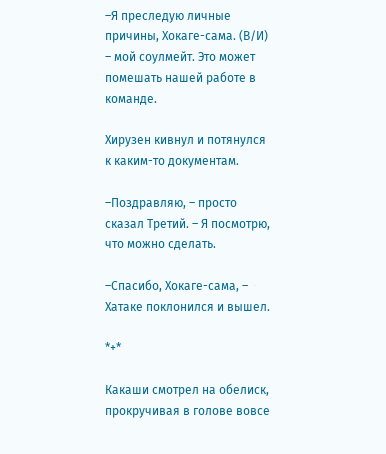–Я преследую личные причины, Хокаге-сама. (В/И) – мой соулмейт. Это может помешать нашей работе в команде.

Хирузен кивнул и потянулся к каким-то документам.

–Поздравляю, – просто сказал Третий. – Я посмотрю, что можно сделать.

–Спасибо, Хокаге-сама, – Хатаке поклонился и вышел.

*+*

Какаши смотрел на обелиск, прокручивая в голове вовсе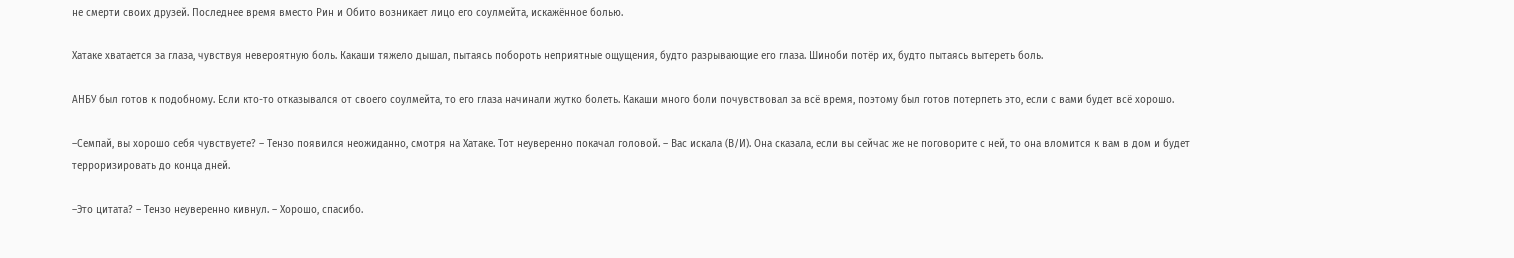не смерти своих друзей. Последнее время вместо Рин и Обито возникает лицо его соулмейта, искажённое болью.

Хатаке хватается за глаза, чувствуя невероятную боль. Какаши тяжело дышал, пытаясь побороть неприятные ощущения, будто разрывающие его глаза. Шиноби потёр их, будто пытаясь вытереть боль.

АНБУ был готов к подобному. Если кто-то отказывался от своего соулмейта, то его глаза начинали жутко болеть. Какаши много боли почувствовал за всё время, поэтому был готов потерпеть это, если с вами будет всё хорошо.

–Семпай, вы хорошо себя чувствуете? – Тензо появился неожиданно, смотря на Хатаке. Тот неуверенно покачал головой. – Вас искала (В/И). Она сказала, если вы сейчас же не поговорите с ней, то она вломится к вам в дом и будет терроризировать до конца дней.

–Это цитата? – Тензо неуверенно кивнул. – Хорошо, спасибо.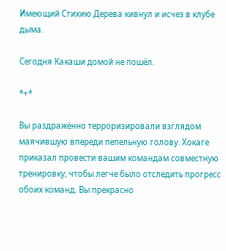Имеющий Стихию Дерева кивнул и исчез в клубе дыма.

Сегодня Какаши домой не пошёл.

*+*

Вы раздражённо терроризировали взглядом маячившую впереди пепельную голову. Хокаге приказал провести вашим командам совместную тренировку, чтобы легче было отследить прогресс обоих команд. Вы прекрасно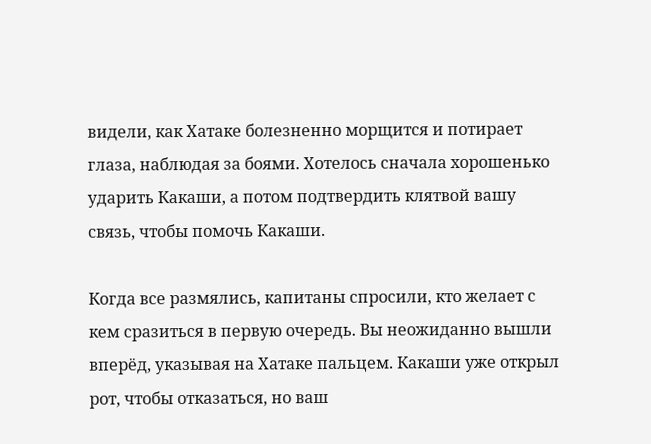видели, как Хатаке болезненно морщится и потирает глаза, наблюдая за боями. Хотелось сначала хорошенько ударить Какаши, а потом подтвердить клятвой вашу связь, чтобы помочь Какаши.

Когда все размялись, капитаны спросили, кто желает с кем сразиться в первую очередь. Вы неожиданно вышли вперёд, указывая на Хатаке пальцем. Какаши уже открыл рот, чтобы отказаться, но ваш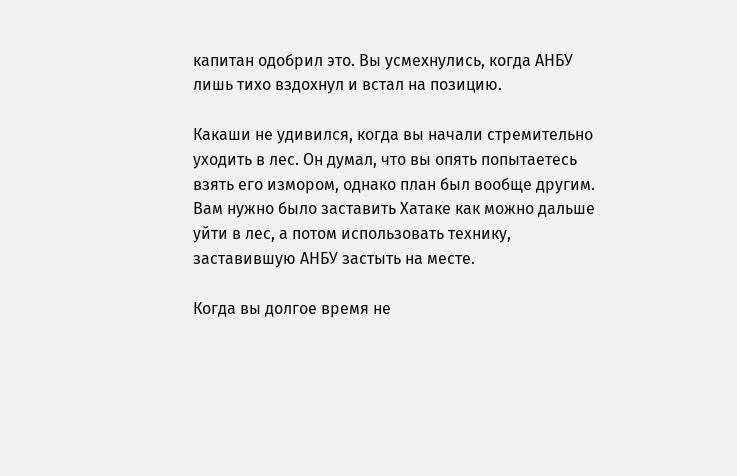капитан одобрил это. Вы усмехнулись, когда АНБУ лишь тихо вздохнул и встал на позицию.

Какаши не удивился, когда вы начали стремительно уходить в лес. Он думал, что вы опять попытаетесь взять его измором, однако план был вообще другим. Вам нужно было заставить Хатаке как можно дальше уйти в лес, а потом использовать технику, заставившую АНБУ застыть на месте.

Когда вы долгое время не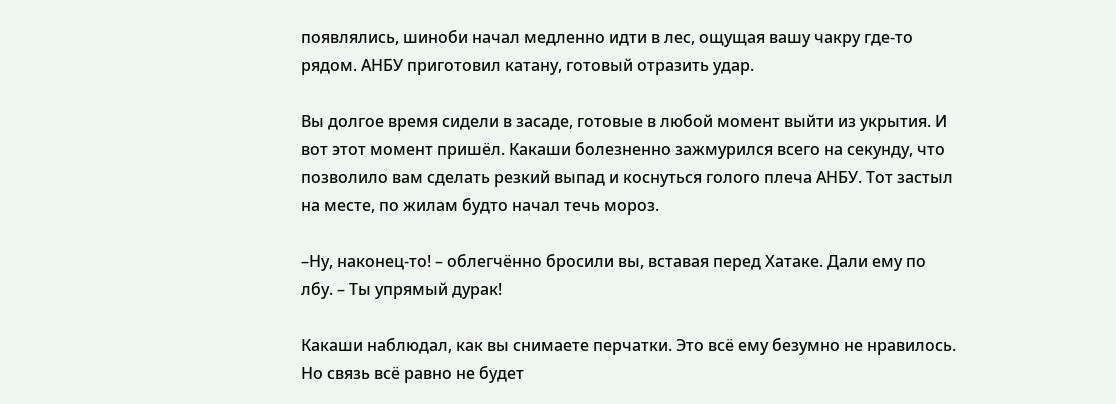появлялись, шиноби начал медленно идти в лес, ощущая вашу чакру где-то рядом. АНБУ приготовил катану, готовый отразить удар.

Вы долгое время сидели в засаде, готовые в любой момент выйти из укрытия. И вот этот момент пришёл. Какаши болезненно зажмурился всего на секунду, что позволило вам сделать резкий выпад и коснуться голого плеча АНБУ. Тот застыл на месте, по жилам будто начал течь мороз.

–Ну, наконец-то! – облегчённо бросили вы, вставая перед Хатаке. Дали ему по лбу. – Ты упрямый дурак!

Какаши наблюдал, как вы снимаете перчатки. Это всё ему безумно не нравилось. Но связь всё равно не будет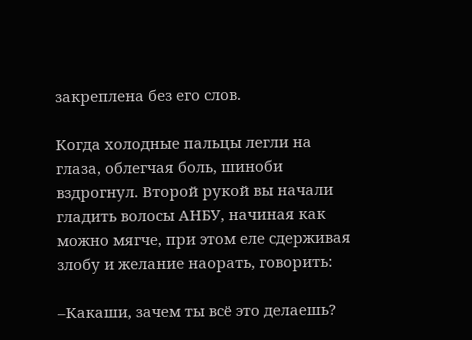закреплена без его слов.

Когда холодные пальцы легли на глаза, облегчая боль, шиноби вздрогнул. Второй рукой вы начали гладить волосы АНБУ, начиная как можно мягче, при этом еле сдерживая злобу и желание наорать, говорить:

–Какаши, зачем ты всё это делаешь?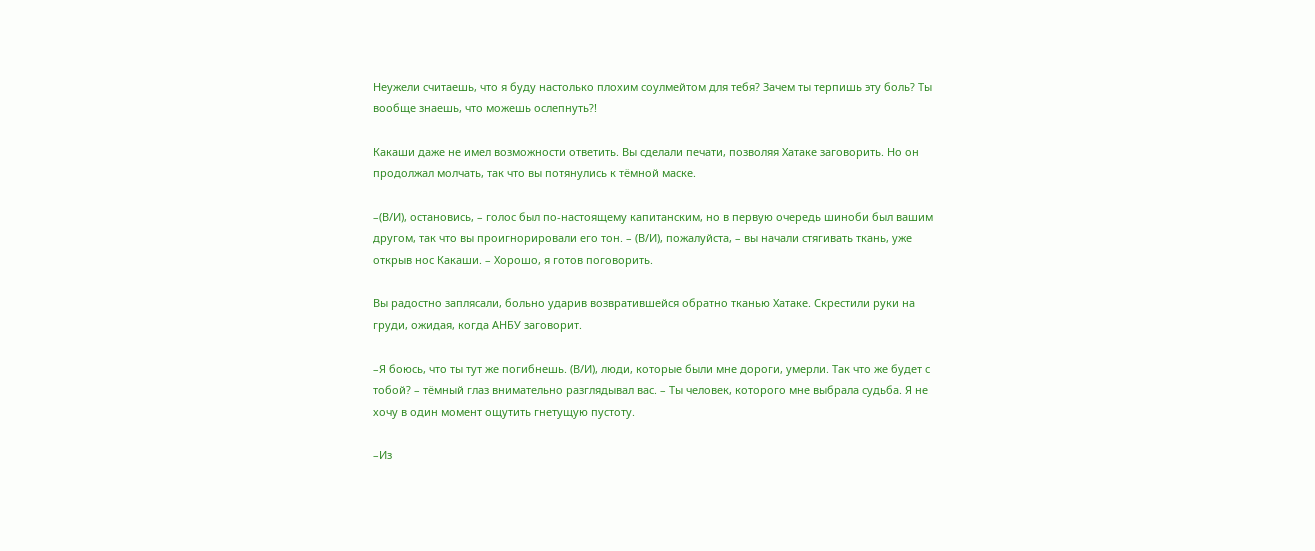Неужели считаешь, что я буду настолько плохим соулмейтом для тебя? Зачем ты терпишь эту боль? Ты вообще знаешь, что можешь ослепнуть?!

Какаши даже не имел возможности ответить. Вы сделали печати, позволяя Хатаке заговорить. Но он продолжал молчать, так что вы потянулись к тёмной маске.

–(В/И), остановись, – голос был по-настоящему капитанским, но в первую очередь шиноби был вашим другом, так что вы проигнорировали его тон. – (В/И), пожалуйста, – вы начали стягивать ткань, уже открыв нос Какаши. – Хорошо, я готов поговорить.

Вы радостно заплясали, больно ударив возвратившейся обратно тканью Хатаке. Скрестили руки на груди, ожидая, когда АНБУ заговорит.

–Я боюсь, что ты тут же погибнешь. (В/И), люди, которые были мне дороги, умерли. Так что же будет с тобой? – тёмный глаз внимательно разглядывал вас. – Ты человек, которого мне выбрала судьба. Я не хочу в один момент ощутить гнетущую пустоту.

–Из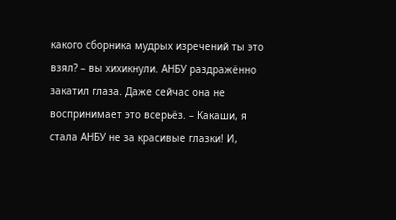какого сборника мудрых изречений ты это взял? – вы хихикнули. АНБУ раздражённо закатил глаза. Даже сейчас она не воспринимает это всерьёз. – Какаши, я стала АНБУ не за красивые глазки! И,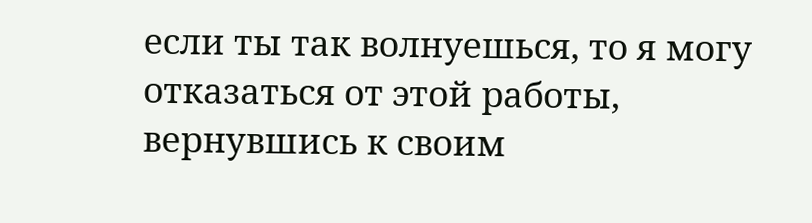если ты так волнуешься, то я могу отказаться от этой работы, вернувшись к своим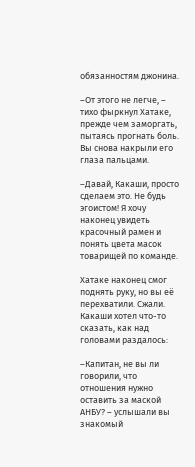обязанностям джонина.

–От этого не легче, – тихо фыркнул Хатаке, прежде чем заморгать, пытаясь прогнать боль. Вы снова накрыли его глаза пальцами.

–Давай, Какаши, просто сделаем это. Не будь эгоистом! Я хочу наконец увидеть красочный рамен и понять цвета масок товарищей по команде.

Хатаке наконец смог поднять руку, но вы её перехватили. Сжали. Какаши хотел что-то сказать, как над головами раздалось:

–Капитан, не вы ли говорили, что отношения нужно оставить за маской АНБУ? – услышали вы знакомый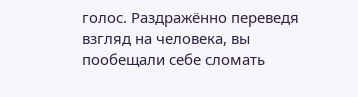голос. Раздражённо переведя взгляд на человека, вы пообещали себе сломать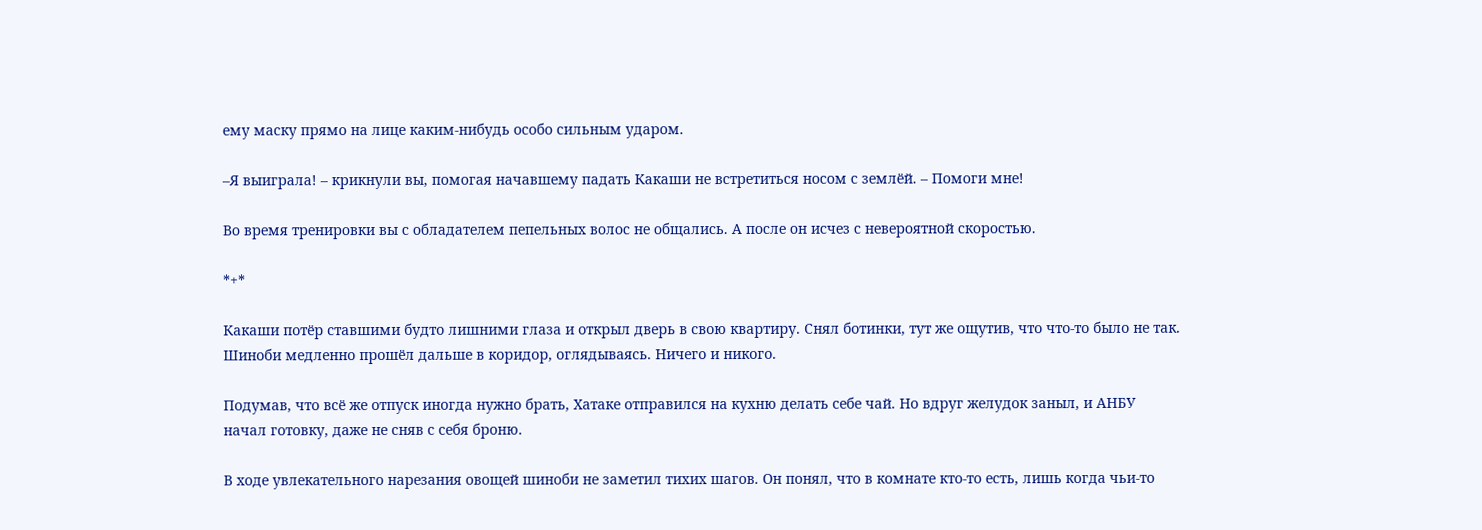ему маску прямо на лице каким-нибудь особо сильным ударом.

–Я выиграла! – крикнули вы, помогая начавшему падать Какаши не встретиться носом с землёй. – Помоги мне!

Во время тренировки вы с обладателем пепельных волос не общались. А после он исчез с невероятной скоростью.

*+*

Какаши потёр ставшими будто лишними глаза и открыл дверь в свою квартиру. Снял ботинки, тут же ощутив, что что-то было не так. Шиноби медленно прошёл дальше в коридор, оглядываясь. Ничего и никого.

Подумав, что всё же отпуск иногда нужно брать, Хатаке отправился на кухню делать себе чай. Но вдруг желудок заныл, и АНБУ начал готовку, даже не сняв с себя броню.

В ходе увлекательного нарезания овощей шиноби не заметил тихих шагов. Он понял, что в комнате кто-то есть, лишь когда чьи-то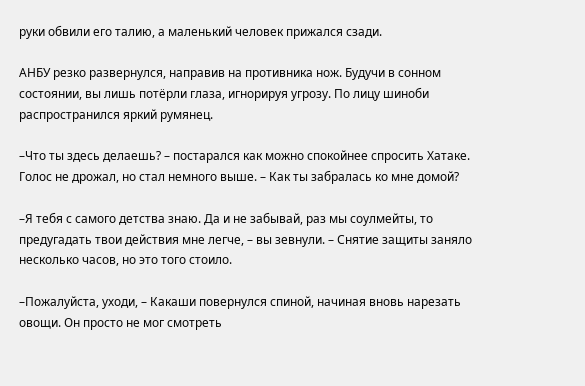руки обвили его талию, а маленький человек прижался сзади.

АНБУ резко развернулся, направив на противника нож. Будучи в сонном состоянии, вы лишь потёрли глаза, игнорируя угрозу. По лицу шиноби распространился яркий румянец.

–Что ты здесь делаешь? – постарался как можно спокойнее спросить Хатаке. Голос не дрожал, но стал немного выше. – Как ты забралась ко мне домой?

–Я тебя с самого детства знаю. Да и не забывай, раз мы соулмейты, то предугадать твои действия мне легче, – вы зевнули. – Снятие защиты заняло несколько часов, но это того стоило.

–Пожалуйста, уходи, – Какаши повернулся спиной, начиная вновь нарезать овощи. Он просто не мог смотреть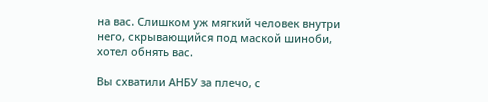на вас. Слишком уж мягкий человек внутри него, скрывающийся под маской шиноби, хотел обнять вас.

Вы схватили АНБУ за плечо, с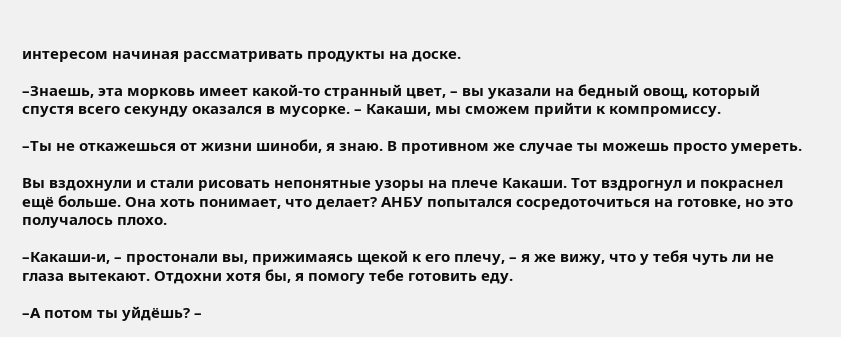интересом начиная рассматривать продукты на доске.

–Знаешь, эта морковь имеет какой-то странный цвет, – вы указали на бедный овощ, который спустя всего секунду оказался в мусорке. – Какаши, мы сможем прийти к компромиссу.

–Ты не откажешься от жизни шиноби, я знаю. В противном же случае ты можешь просто умереть.

Вы вздохнули и стали рисовать непонятные узоры на плече Какаши. Тот вздрогнул и покраснел ещё больше. Она хоть понимает, что делает? АНБУ попытался сосредоточиться на готовке, но это получалось плохо.

–Какаши-и, – простонали вы, прижимаясь щекой к его плечу, – я же вижу, что у тебя чуть ли не глаза вытекают. Отдохни хотя бы, я помогу тебе готовить еду.

–А потом ты уйдёшь? –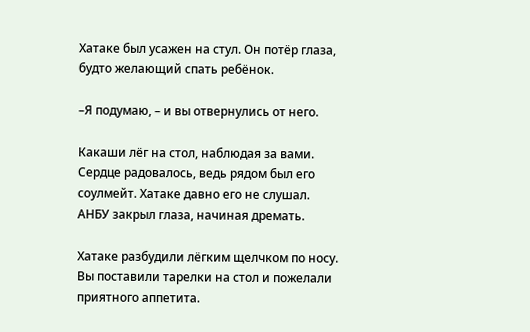Хатаке был усажен на стул. Он потёр глаза, будто желающий спать ребёнок.

–Я подумаю, – и вы отвернулись от него.

Какаши лёг на стол, наблюдая за вами. Сердце радовалось, ведь рядом был его соулмейт. Хатаке давно его не слушал. АНБУ закрыл глаза, начиная дремать.

Хатаке разбудили лёгким щелчком по носу. Вы поставили тарелки на стол и пожелали приятного аппетита.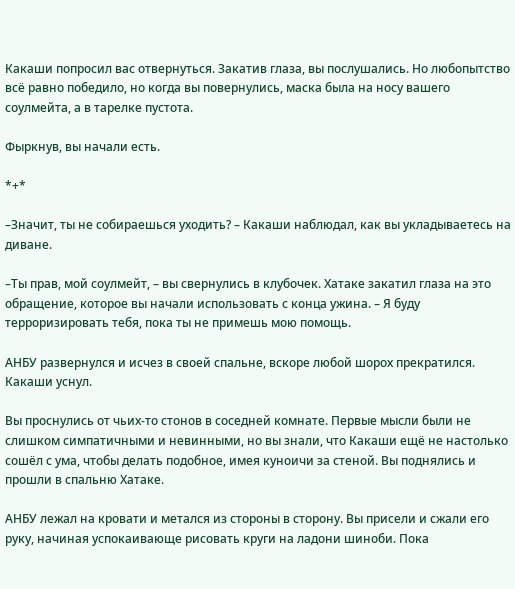Какаши попросил вас отвернуться. Закатив глаза, вы послушались. Но любопытство всё равно победило, но когда вы повернулись, маска была на носу вашего соулмейта, а в тарелке пустота.

Фыркнув, вы начали есть.

*+*

–Значит, ты не собираешься уходить? – Какаши наблюдал, как вы укладываетесь на диване.

–Ты прав, мой соулмейт, – вы свернулись в клубочек. Хатаке закатил глаза на это обращение, которое вы начали использовать с конца ужина. – Я буду терроризировать тебя, пока ты не примешь мою помощь.

АНБУ развернулся и исчез в своей спальне, вскоре любой шорох прекратился. Какаши уснул.

Вы проснулись от чьих-то стонов в соседней комнате. Первые мысли были не слишком симпатичными и невинными, но вы знали, что Какаши ещё не настолько сошёл с ума, чтобы делать подобное, имея куноичи за стеной. Вы поднялись и прошли в спальню Хатаке.

АНБУ лежал на кровати и метался из стороны в сторону. Вы присели и сжали его руку, начиная успокаивающе рисовать круги на ладони шиноби. Пока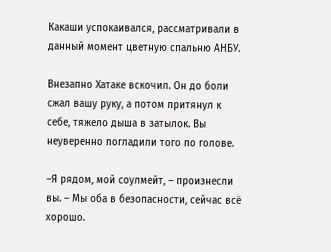Какаши успокаивался, рассматривали в данный момент цветную спальню АНБУ.

Внезапно Хатаке вскочил. Он до боли сжал вашу руку, а потом притянул к себе, тяжело дыша в затылок. Вы неуверенно погладили того по голове.

–Я рядом, мой соулмейт, – произнесли вы. – Мы оба в безопасности, сейчас всё хорошо.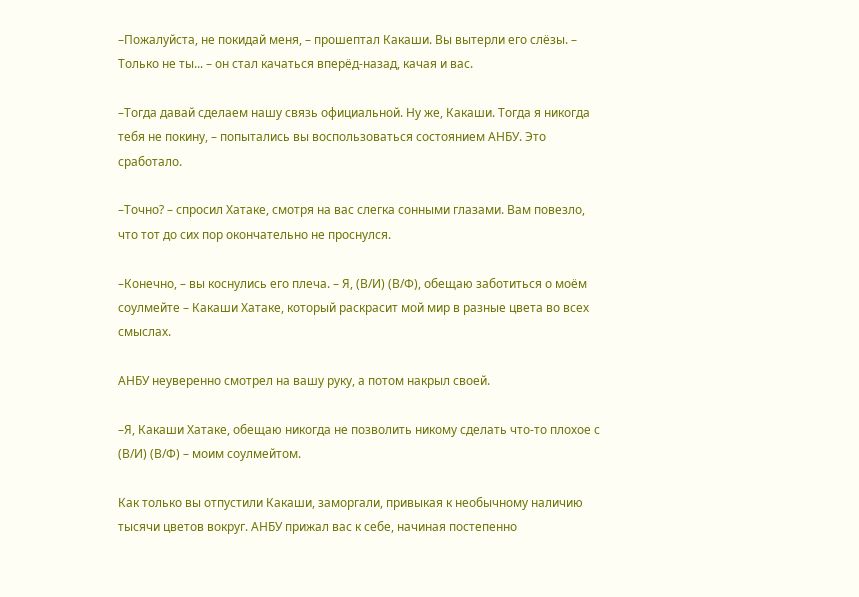–Пожалуйста, не покидай меня, – прошептал Какаши. Вы вытерли его слёзы. – Только не ты... – он стал качаться вперёд-назад, качая и вас.

–Тогда давай сделаем нашу связь официальной. Ну же, Какаши. Тогда я никогда тебя не покину, – попытались вы воспользоваться состоянием АНБУ. Это сработало.

–Точно? – спросил Хатаке, смотря на вас слегка сонными глазами. Вам повезло, что тот до сих пор окончательно не проснулся.

–Конечно, – вы коснулись его плеча. – Я, (В/И) (В/Ф), обещаю заботиться о моём соулмейте – Какаши Хатаке, который раскрасит мой мир в разные цвета во всех смыслах.

АНБУ неуверенно смотрел на вашу руку, а потом накрыл своей.

–Я, Какаши Хатаке, обещаю никогда не позволить никому сделать что-то плохое с (В/И) (В/Ф) – моим соулмейтом.

Как только вы отпустили Какаши, заморгали, привыкая к необычному наличию тысячи цветов вокруг. АНБУ прижал вас к себе, начиная постепенно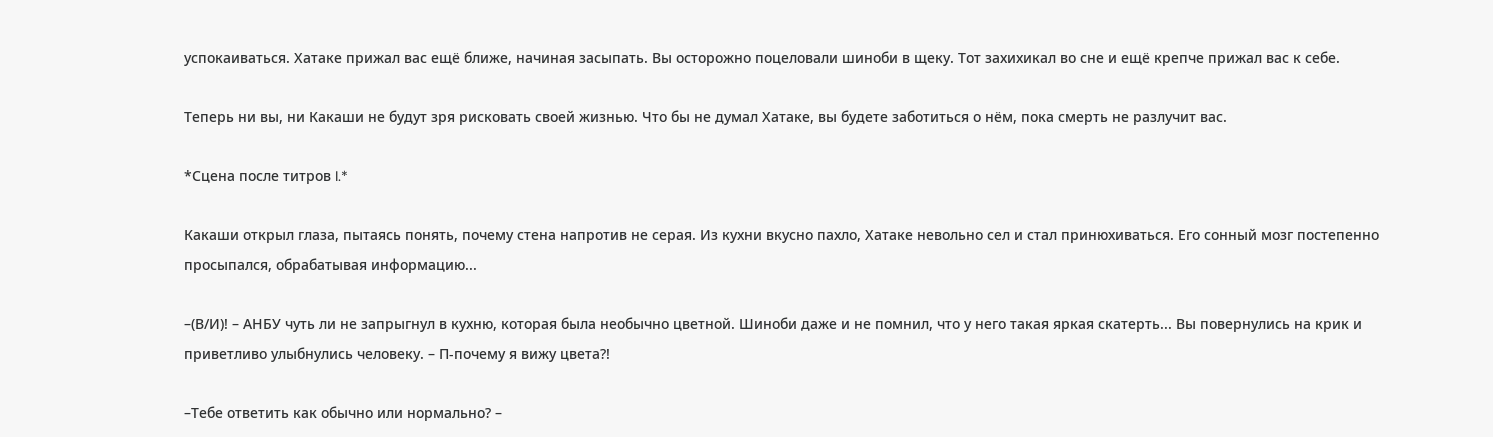успокаиваться. Хатаке прижал вас ещё ближе, начиная засыпать. Вы осторожно поцеловали шиноби в щеку. Тот захихикал во сне и ещё крепче прижал вас к себе.

Теперь ни вы, ни Какаши не будут зря рисковать своей жизнью. Что бы не думал Хатаке, вы будете заботиться о нём, пока смерть не разлучит вас.

*Сцена после титров I.*

Какаши открыл глаза, пытаясь понять, почему стена напротив не серая. Из кухни вкусно пахло, Хатаке невольно сел и стал принюхиваться. Его сонный мозг постепенно просыпался, обрабатывая информацию...

–(В/И)! – АНБУ чуть ли не запрыгнул в кухню, которая была необычно цветной. Шиноби даже и не помнил, что у него такая яркая скатерть... Вы повернулись на крик и приветливо улыбнулись человеку. – П-почему я вижу цвета?!

–Тебе ответить как обычно или нормально? –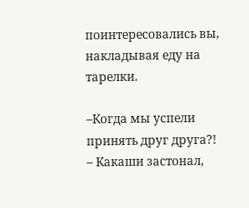поинтересовались вы, накладывая еду на тарелки.

–Когда мы успели принять друг друга?! – Какаши застонал,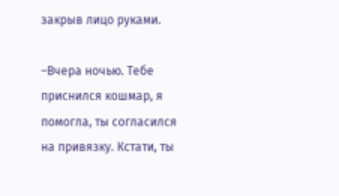закрыв лицо руками.

–Вчера ночью. Тебе приснился кошмар, я помогла, ты согласился на привязку. Кстати, ты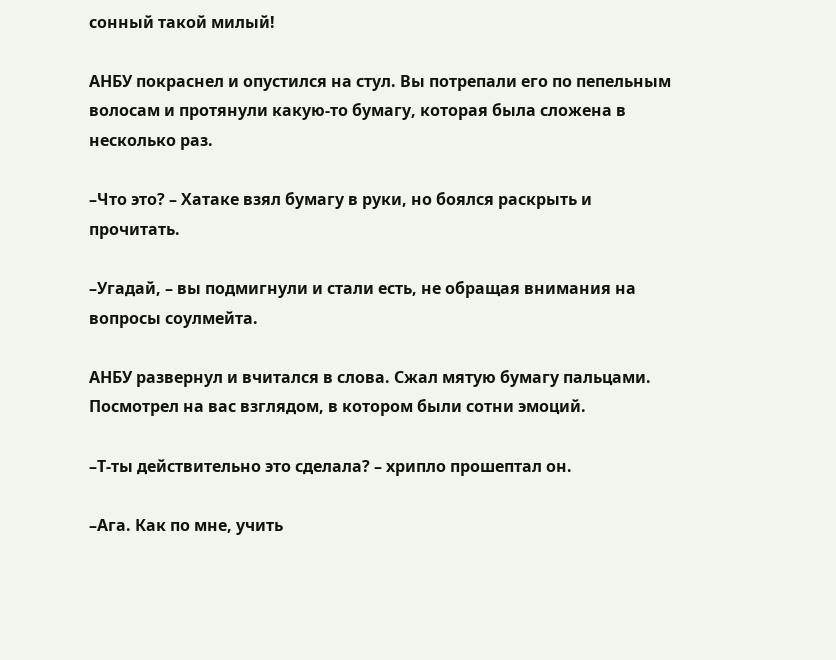сонный такой милый!

АНБУ покраснел и опустился на стул. Вы потрепали его по пепельным волосам и протянули какую-то бумагу, которая была сложена в несколько раз.

–Что это? – Хатаке взял бумагу в руки, но боялся раскрыть и прочитать.

–Угадай, – вы подмигнули и стали есть, не обращая внимания на вопросы соулмейта.

АНБУ развернул и вчитался в слова. Сжал мятую бумагу пальцами. Посмотрел на вас взглядом, в котором были сотни эмоций.

–Т-ты действительно это сделала? – хрипло прошептал он.

–Ага. Как по мне, учить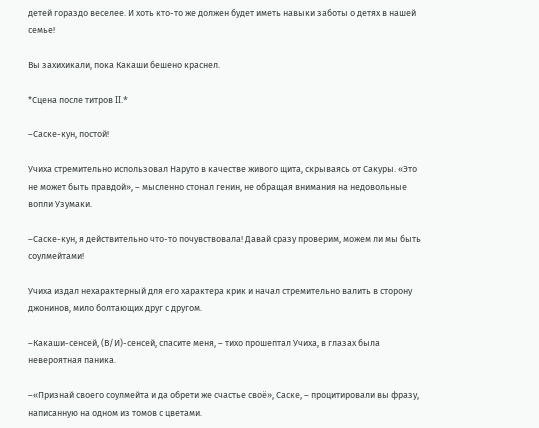детей гораздо веселее. И хоть кто-то же должен будет иметь навыки заботы о детях в нашей семье!

Вы захихикали, пока Какаши бешено краснел.

*Сцена после титров II.*

–Саске-кун, постой!

Учиха стремительно использовал Наруто в качестве живого щита, скрываясь от Сакуры. «Это не может быть правдой», – мысленно стонал генин, не обращая внимания на недовольные вопли Узумаки.

–Саске-кун, я действительно что-то почувствовала! Давай сразу проверим, можем ли мы быть соулмейтами!

Учиха издал нехарактерный для его характера крик и начал стремительно валить в сторону джонинов, мило болтающих друг с другом.

–Какаши-сенсей, (В/И)-сенсей, спасите меня, – тихо прошептал Учиха, в глазах была невероятная паника.

–«Признай своего соулмейта и да обрети же счастье своё», Саске, – процитировали вы фразу, написанную на одном из томов с цветами.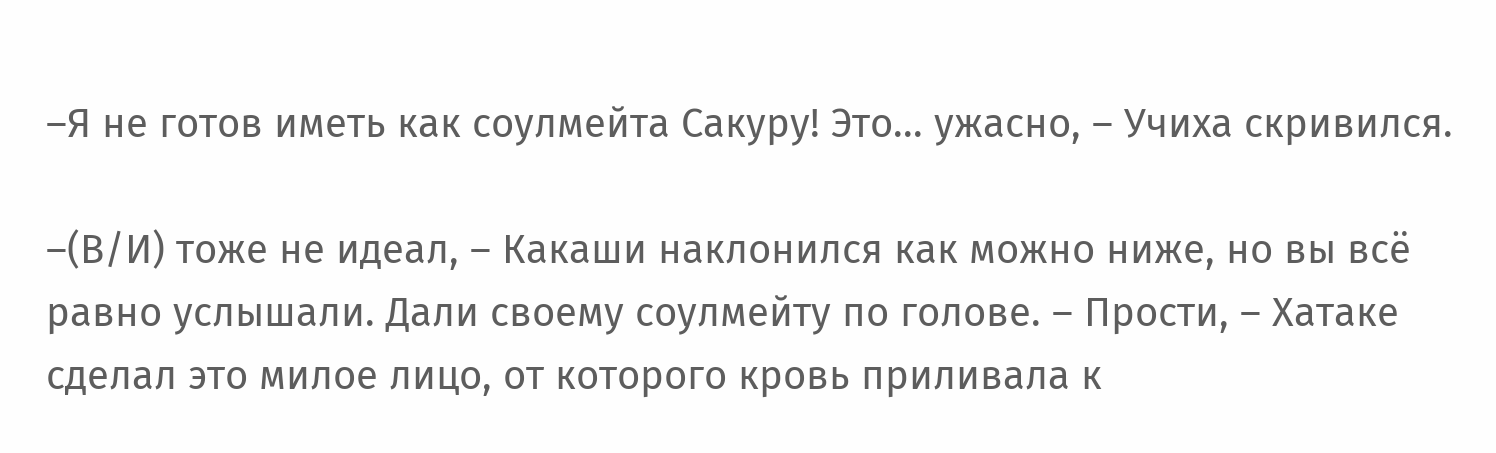–Я не готов иметь как соулмейта Сакуру! Это... ужасно, – Учиха скривился.

–(В/И) тоже не идеал, – Какаши наклонился как можно ниже, но вы всё равно услышали. Дали своему соулмейту по голове. – Прости, – Хатаке сделал это милое лицо, от которого кровь приливала к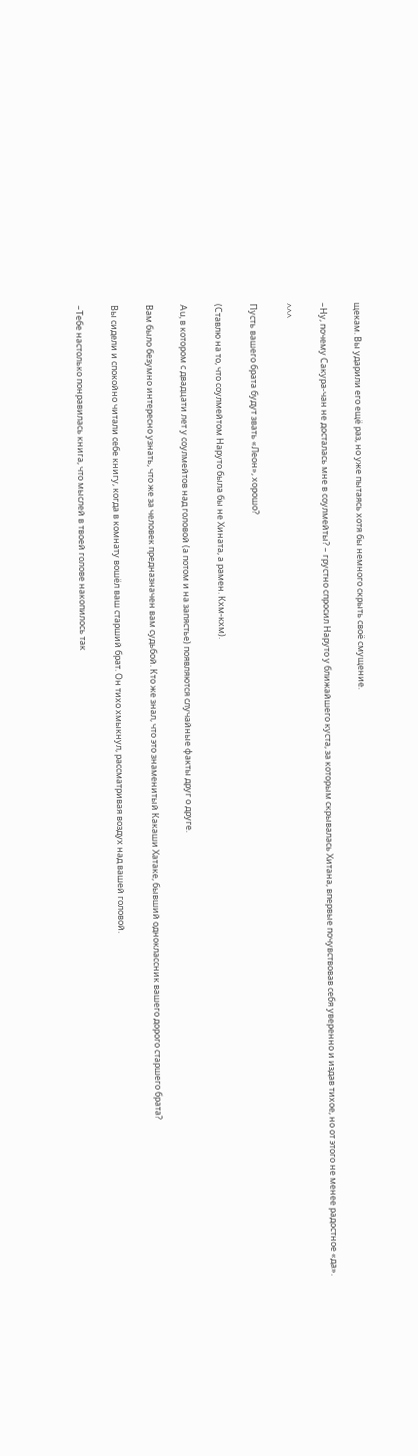щекам. Вы ударили его ещё раз, но уже пытаясь хотя бы немного скрыть своё смущение.

–Ну, почему Сакура-чан не досталась мне в соулмейты? – грустно спросил Наруто у ближайшего куста, за которым скрывалась Хитана, впервые почувствовав себя уверенно и издав тихое, но от этого не менее радостное «да».

^^^

Пусть вашего брата будут звать «Леон», хорошо?

(Ставлю на то, что соулмейтом Наруто была бы не Хината, а рамен. Кхм-кхм).

Au, в котором с двадцати лет у соулмейтов над головой (а потом и на запястье) появляются случайные факты друг о друге.

Вам было безумно интересно узнать, что же за человек предназначен вам судьбой. Кто же знал, что это знаменитый Какаши Хатаке, бывший одноклассник вашего дорого старшего брата?

Вы сидели и спокойно читали себе книгу, когда в комнату вошёл ваш старший брат. Он тихо хмыкнул, рассматривая воздух над вашей головой.

–Тебе настолько понравилась книга, что мыслей в твоей голове накопилось так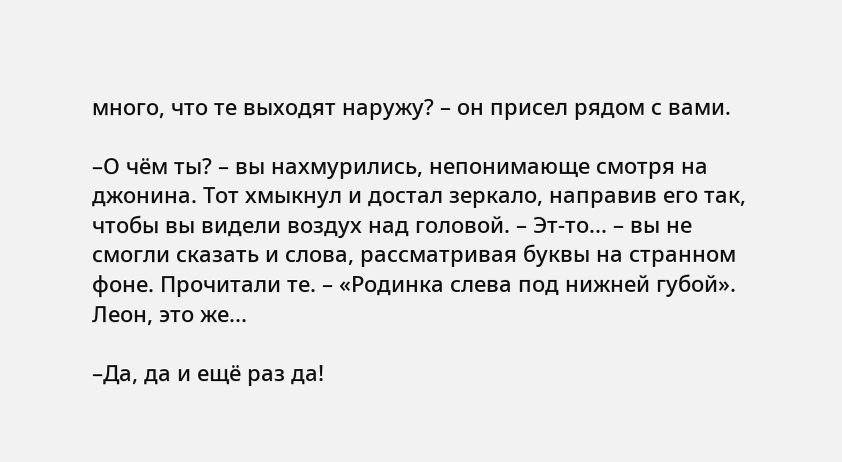много, что те выходят наружу? – он присел рядом с вами.

–О чём ты? – вы нахмурились, непонимающе смотря на джонина. Тот хмыкнул и достал зеркало, направив его так, чтобы вы видели воздух над головой. – Эт-то... – вы не смогли сказать и слова, рассматривая буквы на странном фоне. Прочитали те. – «Родинка слева под нижней губой». Леон, это же...

–Да, да и ещё раз да!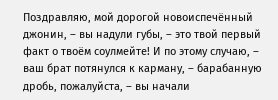Поздравляю, мой дорогой новоиспечённый джонин, – вы надули губы, – это твой первый факт о твоём соулмейте! И по этому случаю, – ваш брат потянулся к карману, – барабанную дробь, пожалуйста, – вы начали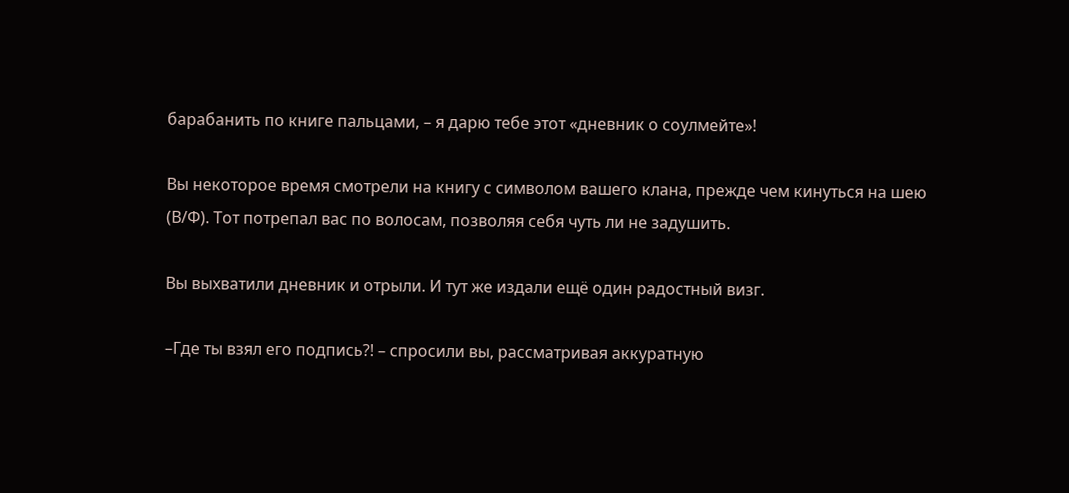барабанить по книге пальцами, – я дарю тебе этот «дневник о соулмейте»!

Вы некоторое время смотрели на книгу с символом вашего клана, прежде чем кинуться на шею (В/Ф). Тот потрепал вас по волосам, позволяя себя чуть ли не задушить.

Вы выхватили дневник и отрыли. И тут же издали ещё один радостный визг.

–Где ты взял его подпись?! – спросили вы, рассматривая аккуратную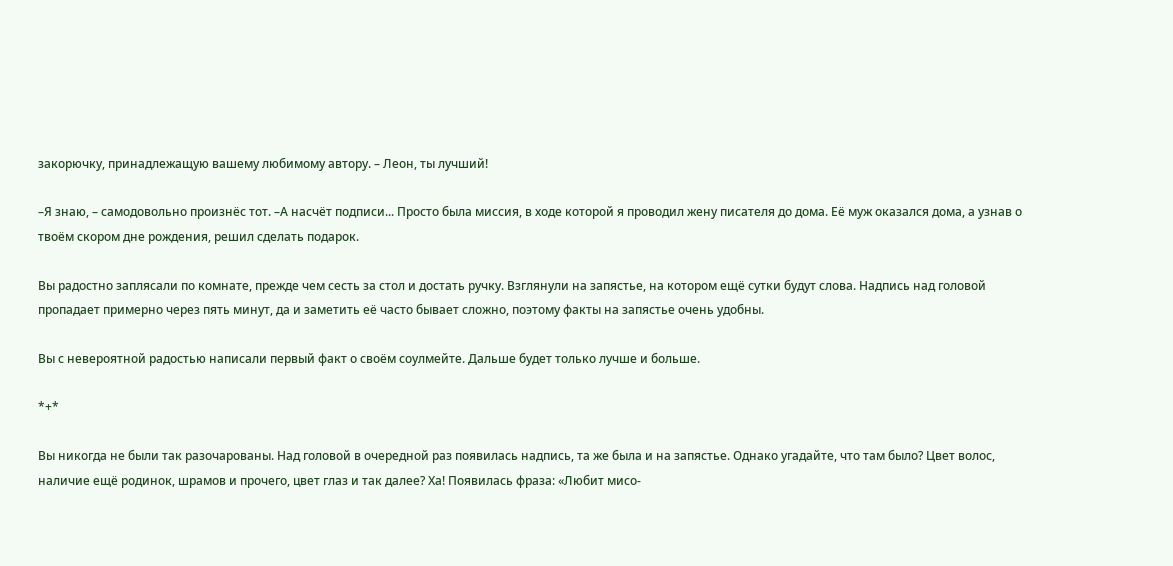закорючку, принадлежащую вашему любимому автору. – Леон, ты лучший!

–Я знаю, – самодовольно произнёс тот. –А насчёт подписи... Просто была миссия, в ходе которой я проводил жену писателя до дома. Её муж оказался дома, а узнав о твоём скором дне рождения, решил сделать подарок.

Вы радостно заплясали по комнате, прежде чем сесть за стол и достать ручку. Взглянули на запястье, на котором ещё сутки будут слова. Надпись над головой пропадает примерно через пять минут, да и заметить её часто бывает сложно, поэтому факты на запястье очень удобны.

Вы с невероятной радостью написали первый факт о своём соулмейте. Дальше будет только лучше и больше.

*+*

Вы никогда не были так разочарованы. Над головой в очередной раз появилась надпись, та же была и на запястье. Однако угадайте, что там было? Цвет волос, наличие ещё родинок, шрамов и прочего, цвет глаз и так далее? Ха! Появилась фраза: «Любит мисо-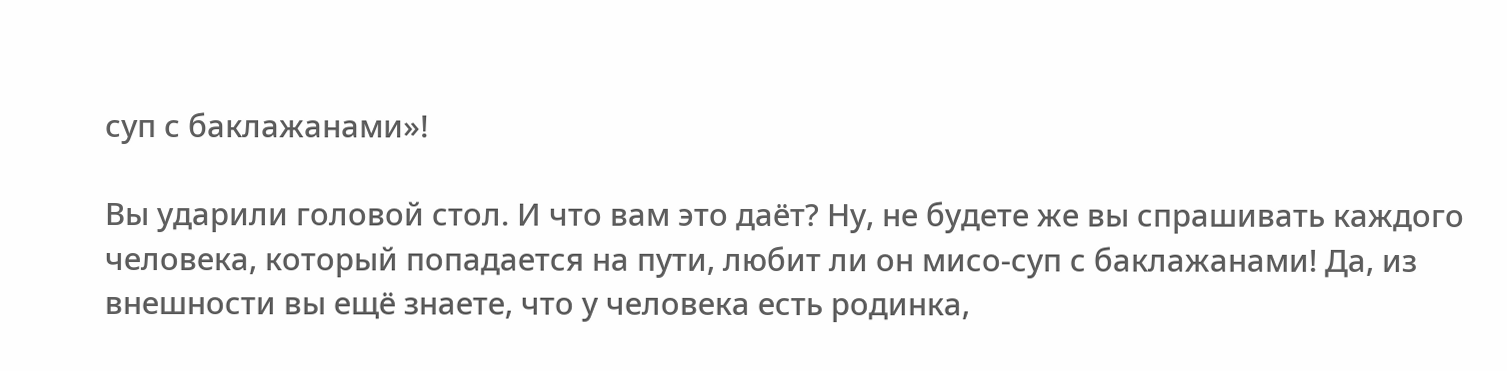суп с баклажанами»!

Вы ударили головой стол. И что вам это даёт? Ну, не будете же вы спрашивать каждого человека, который попадается на пути, любит ли он мисо-суп с баклажанами! Да, из внешности вы ещё знаете, что у человека есть родинка,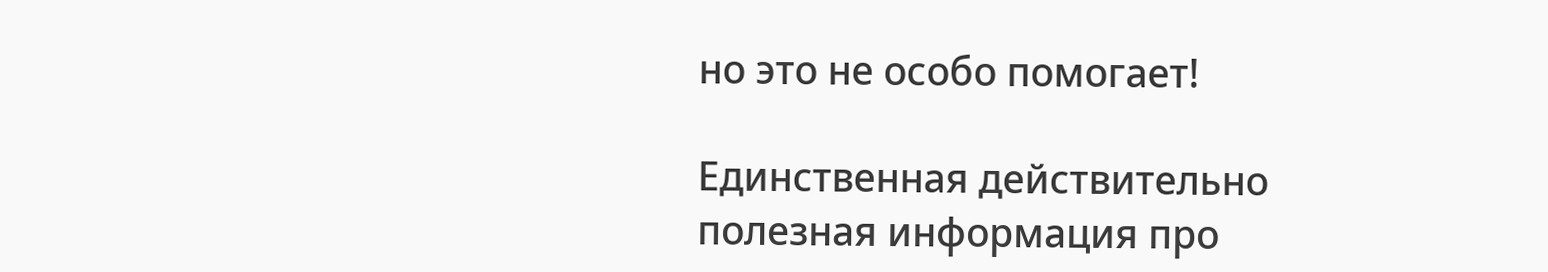но это не особо помогает!

Единственная действительно полезная информация про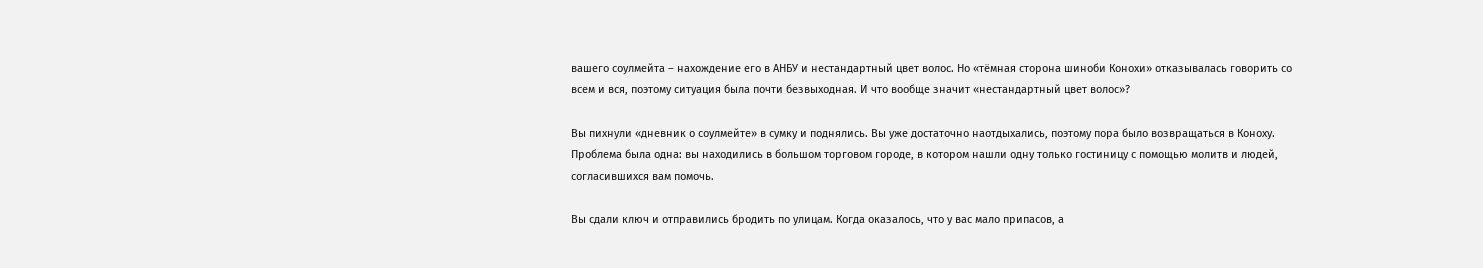вашего соулмейта – нахождение его в АНБУ и нестандартный цвет волос. Но «тёмная сторона шиноби Конохи» отказывалась говорить со всем и вся, поэтому ситуация была почти безвыходная. И что вообще значит «нестандартный цвет волос»?

Вы пихнули «дневник о соулмейте» в сумку и поднялись. Вы уже достаточно наотдыхались, поэтому пора было возвращаться в Коноху. Проблема была одна: вы находились в большом торговом городе, в котором нашли одну только гостиницу с помощью молитв и людей, согласившихся вам помочь.

Вы сдали ключ и отправились бродить по улицам. Когда оказалось, что у вас мало припасов, а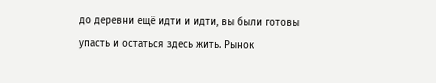до деревни ещё идти и идти, вы были готовы упасть и остаться здесь жить. Рынок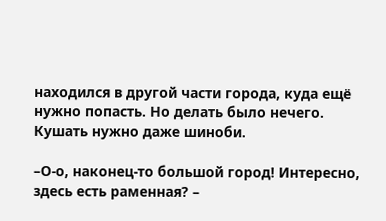находился в другой части города, куда ещё нужно попасть. Но делать было нечего. Кушать нужно даже шиноби.

–О-о, наконец-то большой город! Интересно, здесь есть раменная? –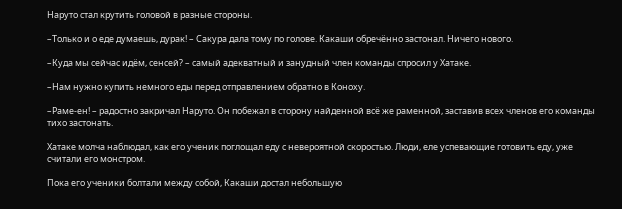Наруто стал крутить головой в разные стороны.

–Только и о еде думаешь, дурак! – Сакура дала тому по голове. Какаши обречённо застонал. Ничего нового.

–Куда мы сейчас идём, сенсей? – самый адекватный и занудный член команды спросил у Хатаке.

–Нам нужно купить немного еды перед отправлением обратно в Коноху.

–Раме-ен! – радостно закричал Наруто. Он побежал в сторону найденной всё же раменной, заставив всех членов его команды тихо застонать.

Хатаке молча наблюдал, как его ученик поглощал еду с невероятной скоростью. Люди, еле успевающие готовить еду, уже считали его монстром.

Пока его ученики болтали между собой, Какаши достал небольшую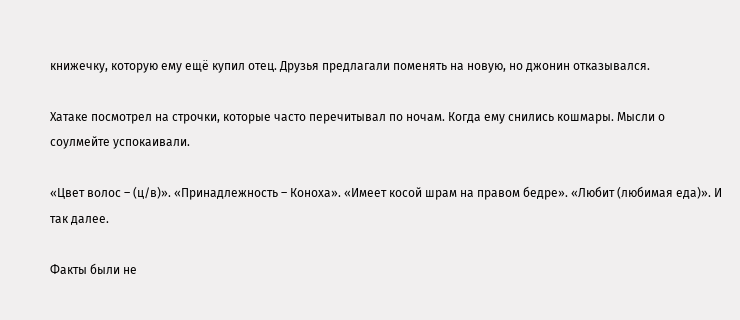книжечку, которую ему ещё купил отец. Друзья предлагали поменять на новую, но джонин отказывался.

Хатаке посмотрел на строчки, которые часто перечитывал по ночам. Когда ему снились кошмары. Мысли о соулмейте успокаивали.

«Цвет волос – (ц/в)». «Принадлежность – Коноха». «Имеет косой шрам на правом бедре». «Любит (любимая еда)». И так далее.

Факты были не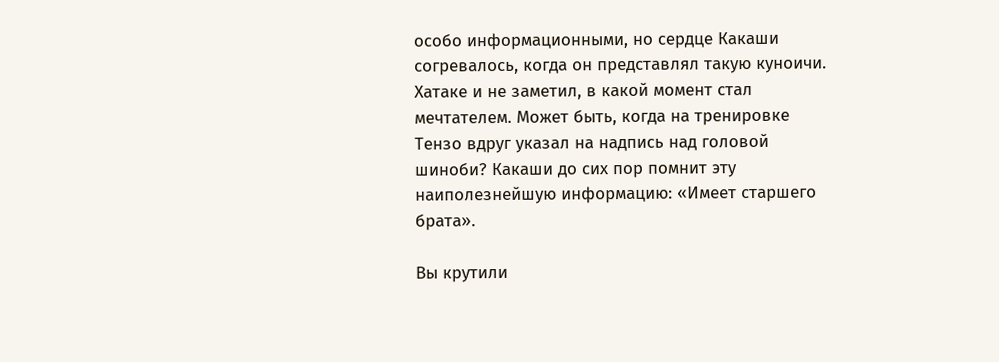особо информационными, но сердце Какаши согревалось, когда он представлял такую куноичи. Хатаке и не заметил, в какой момент стал мечтателем. Может быть, когда на тренировке Тензо вдруг указал на надпись над головой шиноби? Какаши до сих пор помнит эту наиполезнейшую информацию: «Имеет старшего брата».

Вы крутили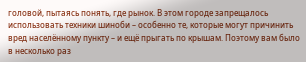головой, пытаясь понять, где рынок. В этом городе запрещалось использовать техники шиноби – особенно те, которые могут причинить вред населённому пункту – и ещё прыгать по крышам. Поэтому вам было в несколько раз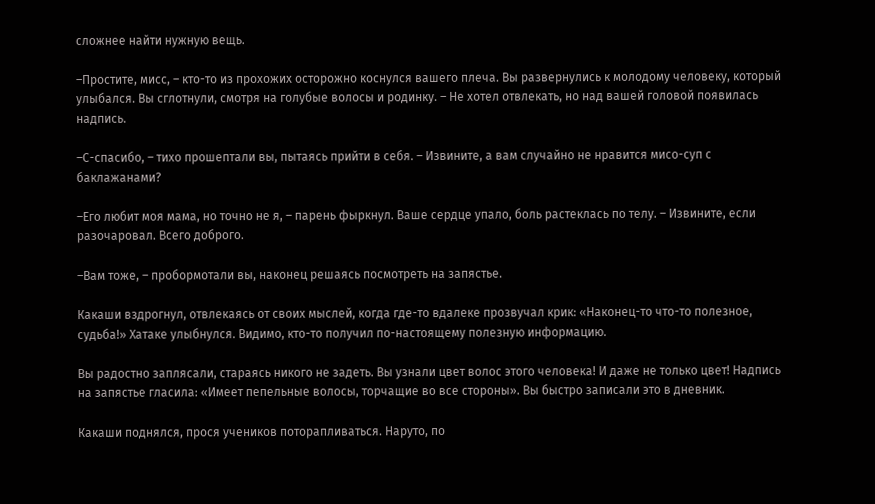сложнее найти нужную вещь.

–Простите, мисс, – кто-то из прохожих осторожно коснулся вашего плеча. Вы развернулись к молодому человеку, который улыбался. Вы сглотнули, смотря на голубые волосы и родинку. – Не хотел отвлекать, но над вашей головой появилась надпись.

–С-спасибо, – тихо прошептали вы, пытаясь прийти в себя. – Извините, а вам случайно не нравится мисо-суп с баклажанами?

–Его любит моя мама, но точно не я, – парень фыркнул. Ваше сердце упало, боль растеклась по телу. – Извините, если разочаровал. Всего доброго.

–Вам тоже, – пробормотали вы, наконец решаясь посмотреть на запястье.

Какаши вздрогнул, отвлекаясь от своих мыслей, когда где-то вдалеке прозвучал крик: «Наконец-то что-то полезное, судьба!» Хатаке улыбнулся. Видимо, кто-то получил по-настоящему полезную информацию.

Вы радостно заплясали, стараясь никого не задеть. Вы узнали цвет волос этого человека! И даже не только цвет! Надпись на запястье гласила: «Имеет пепельные волосы, торчащие во все стороны». Вы быстро записали это в дневник.

Какаши поднялся, прося учеников поторапливаться. Наруто, по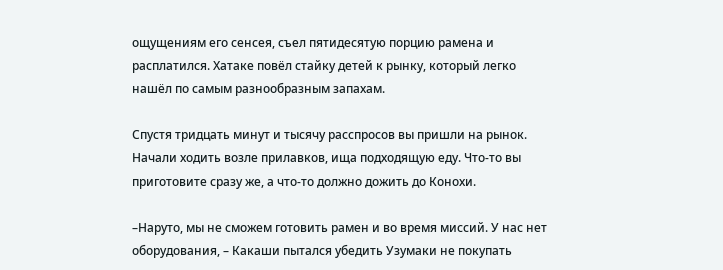ощущениям его сенсея, съел пятидесятую порцию рамена и расплатился. Хатаке повёл стайку детей к рынку, который легко нашёл по самым разнообразным запахам.

Спустя тридцать минут и тысячу расспросов вы пришли на рынок. Начали ходить возле прилавков, ища подходящую еду. Что-то вы приготовите сразу же, а что-то должно дожить до Конохи.

–Наруто, мы не сможем готовить рамен и во время миссий. У нас нет оборудования, – Какаши пытался убедить Узумаки не покупать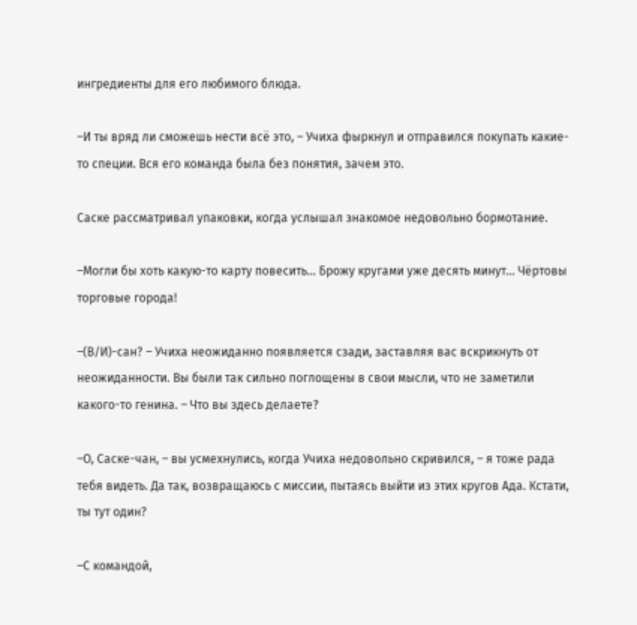ингредиенты для его любимого блюда.

–И ты вряд ли сможешь нести всё это, – Учиха фыркнул и отправился покупать какие-то специи. Вся его команда была без понятия, зачем это.

Саске рассматривал упаковки, когда услышал знакомое недовольно бормотание.

–Могли бы хоть какую-то карту повесить... Брожу кругами уже десять минут... Чёртовы торговые города!

–(В/И)-сан? – Учиха неожиданно появляется сзади, заставляя вас вскрикнуть от неожиданности. Вы были так сильно поглощены в свои мысли, что не заметили какого-то генина. – Что вы здесь делаете?

–О, Саске-чан, – вы усмехнулись, когда Учиха недовольно скривился, – я тоже рада тебя видеть. Да так, возвращаюсь с миссии, пытаясь выйти из этих кругов Ада. Кстати, ты тут один?

–С командой,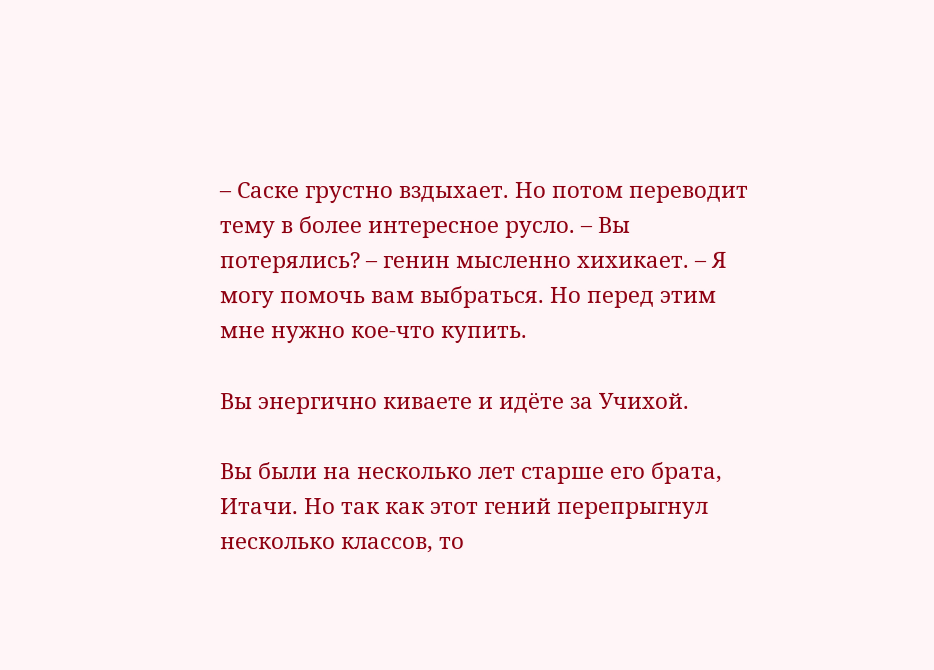– Саске грустно вздыхает. Но потом переводит тему в более интересное русло. – Вы потерялись? – генин мысленно хихикает. – Я могу помочь вам выбраться. Но перед этим мне нужно кое-что купить.

Вы энергично киваете и идёте за Учихой.

Вы были на несколько лет старше его брата, Итачи. Но так как этот гений перепрыгнул несколько классов, то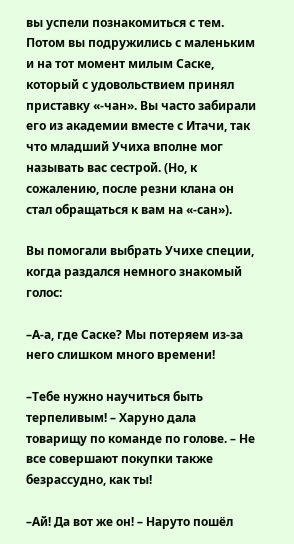вы успели познакомиться с тем. Потом вы подружились с маленьким и на тот момент милым Саске, который с удовольствием принял приставку «-чан». Вы часто забирали его из академии вместе с Итачи, так что младший Учиха вполне мог называть вас сестрой. (Но, к сожалению, после резни клана он стал обращаться к вам на «-сан»).

Вы помогали выбрать Учихе специи, когда раздался немного знакомый голос:

–А-а, где Саске? Мы потеряем из-за него слишком много времени!

–Тебе нужно научиться быть терпеливым! – Харуно дала товарищу по команде по голове. – Не все совершают покупки также безрассудно, как ты!

–Ай! Да вот же он! – Наруто пошёл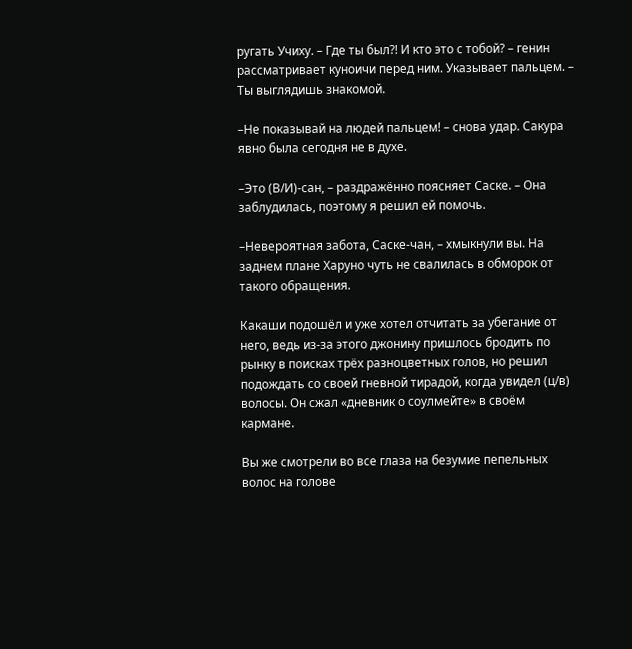ругать Учиху. – Где ты был?! И кто это с тобой? – генин рассматривает куноичи перед ним. Указывает пальцем. – Ты выглядишь знакомой.

–Не показывай на людей пальцем! – снова удар. Сакура явно была сегодня не в духе.

–Это (В/И)-сан, – раздражённо поясняет Саске. – Она заблудилась, поэтому я решил ей помочь.

–Невероятная забота, Саске-чан, – хмыкнули вы. На заднем плане Харуно чуть не свалилась в обморок от такого обращения.

Какаши подошёл и уже хотел отчитать за убегание от него, ведь из-за этого джонину пришлось бродить по рынку в поисках трёх разноцветных голов, но решил подождать со своей гневной тирадой, когда увидел (ц/в) волосы. Он сжал «дневник о соулмейте» в своём кармане.

Вы же смотрели во все глаза на безумие пепельных волос на голове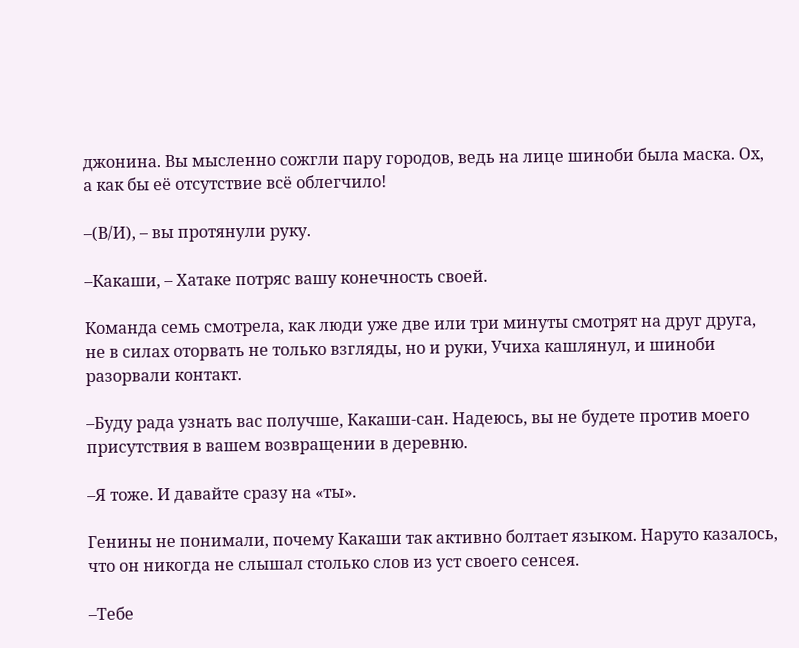джонина. Вы мысленно сожгли пару городов, ведь на лице шиноби была маска. Ох, а как бы её отсутствие всё облегчило!

–(В/И), – вы протянули руку.

–Какаши, – Хатаке потряс вашу конечность своей.

Команда семь смотрела, как люди уже две или три минуты смотрят на друг друга, не в силах оторвать не только взгляды, но и руки, Учиха кашлянул, и шиноби разорвали контакт.

–Буду рада узнать вас получше, Какаши-сан. Надеюсь, вы не будете против моего присутствия в вашем возвращении в деревню.

–Я тоже. И давайте сразу на «ты».

Генины не понимали, почему Какаши так активно болтает языком. Наруто казалось, что он никогда не слышал столько слов из уст своего сенсея.

–Тебе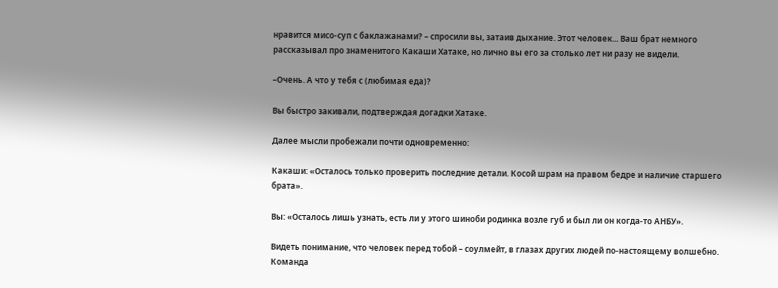нравится мисо-суп с баклажанами? – спросили вы, затаив дыхание. Этот человек... Ваш брат немного рассказывал про знаменитого Какаши Хатаке, но лично вы его за столько лет ни разу не видели.

–Очень. А что у тебя с (любимая еда)?

Вы быстро закивали, подтверждая догадки Хатаке.

Далее мысли пробежали почти одновременно:

Какаши: «Осталось только проверить последние детали. Косой шрам на правом бедре и наличие старшего брата».

Вы: «Осталось лишь узнать, есть ли у этого шиноби родинка возле губ и был ли он когда-то АНБУ».

Видеть понимание, что человек перед тобой – соулмейт, в глазах других людей по-настоящему волшебно. Команда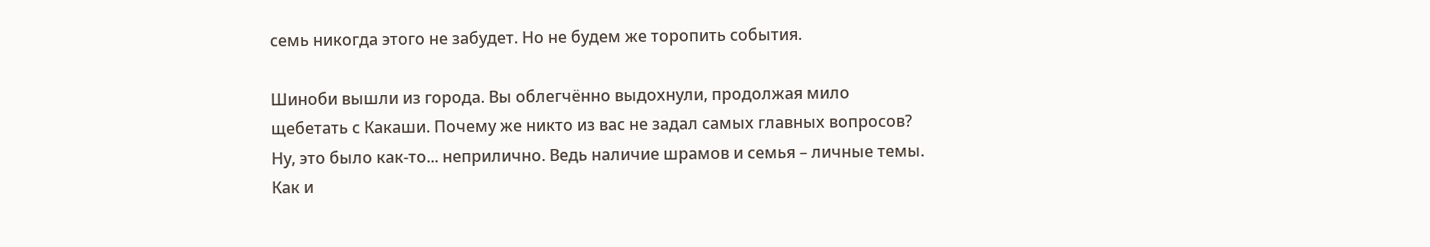семь никогда этого не забудет. Но не будем же торопить события.

Шиноби вышли из города. Вы облегчённо выдохнули, продолжая мило щебетать с Какаши. Почему же никто из вас не задал самых главных вопросов? Ну, это было как-то... неприлично. Ведь наличие шрамов и семья – личные темы. Как и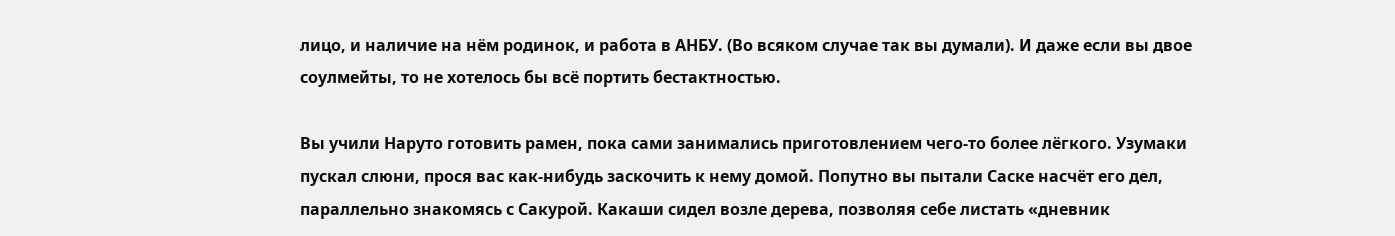лицо, и наличие на нём родинок, и работа в АНБУ. (Во всяком случае так вы думали). И даже если вы двое соулмейты, то не хотелось бы всё портить бестактностью.

Вы учили Наруто готовить рамен, пока сами занимались приготовлением чего-то более лёгкого. Узумаки пускал слюни, прося вас как-нибудь заскочить к нему домой. Попутно вы пытали Саске насчёт его дел, параллельно знакомясь с Сакурой. Какаши сидел возле дерева, позволяя себе листать «дневник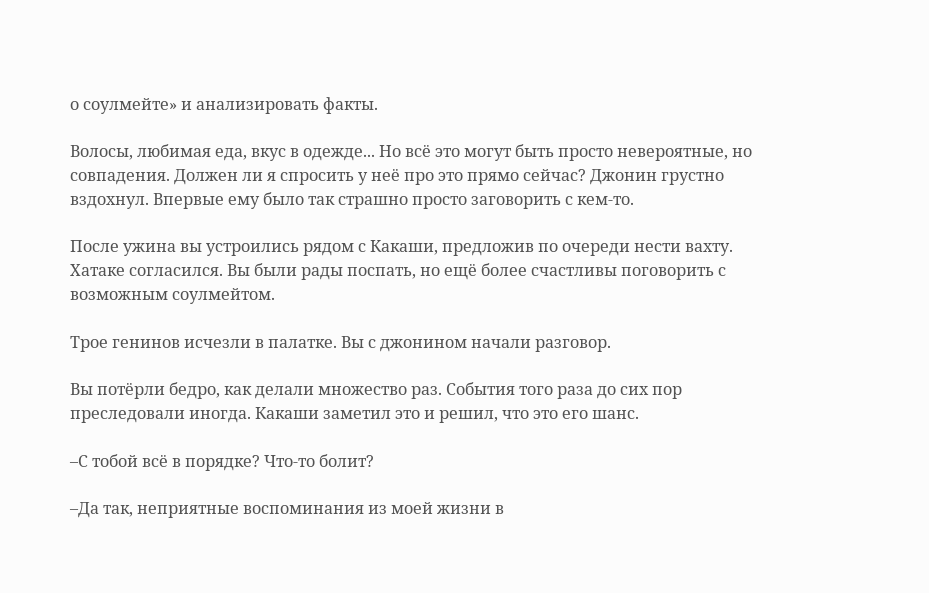о соулмейте» и анализировать факты.

Волосы, любимая еда, вкус в одежде... Но всё это могут быть просто невероятные, но совпадения. Должен ли я спросить у неё про это прямо сейчас? Джонин грустно вздохнул. Впервые ему было так страшно просто заговорить с кем-то.

После ужина вы устроились рядом с Какаши, предложив по очереди нести вахту. Хатаке согласился. Вы были рады поспать, но ещё более счастливы поговорить с возможным соулмейтом.

Трое генинов исчезли в палатке. Вы с джонином начали разговор.

Вы потёрли бедро, как делали множество раз. События того раза до сих пор преследовали иногда. Какаши заметил это и решил, что это его шанс.

–С тобой всё в порядке? Что-то болит?

–Да так, неприятные воспоминания из моей жизни в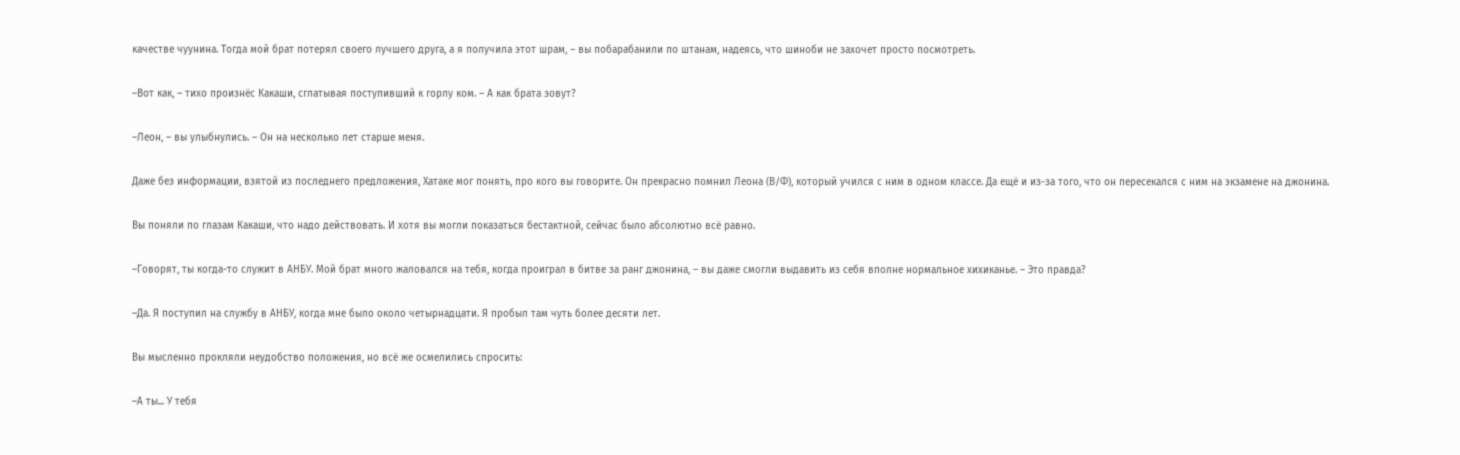качестве чуунина. Тогда мой брат потерял своего лучшего друга, а я получила этот шрам, – вы побарабанили по штанам, надеясь, что шиноби не захочет просто посмотреть.

–Вот как, – тихо произнёс Какаши, сглатывая поступивший к горлу ком. – А как брата зовут?

–Леон, – вы улыбнулись. – Он на несколько лет старше меня.

Даже без информации, взятой из последнего предложения, Хатаке мог понять, про кого вы говорите. Он прекрасно помнил Леона (В/Ф), который учился с ним в одном классе. Да ещё и из-за того, что он пересекался с ним на экзамене на джонина.

Вы поняли по глазам Какаши, что надо действовать. И хотя вы могли показаться бестактной, сейчас было абсолютно всё равно.

–Говорят, ты когда-то служит в АНБУ. Мой брат много жаловался на тебя, когда проиграл в битве за ранг джонина, – вы даже смогли выдавить из себя вполне нормальное хихиканье. – Это правда?

–Да. Я поступил на службу в АНБУ, когда мне было около четырнадцати. Я пробыл там чуть более десяти лет.

Вы мысленно прокляли неудобство положения, но всё же осмелились спросить:

–А ты... У тебя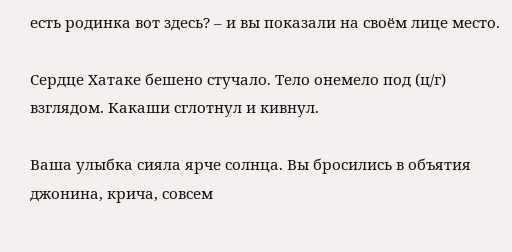есть родинка вот здесь? – и вы показали на своём лице место.

Сердце Хатаке бешено стучало. Тело онемело под (ц/г) взглядом. Какаши сглотнул и кивнул.

Ваша улыбка сияла ярче солнца. Вы бросились в объятия джонина, крича, совсем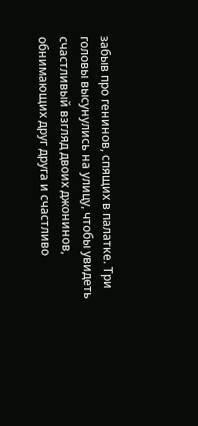забыв про генинов, спящих в палатке. Три головы высунулись на улицу, чтобы увидеть счастливый взгляд двоих джонинов, обнимающих друг друга и счастливо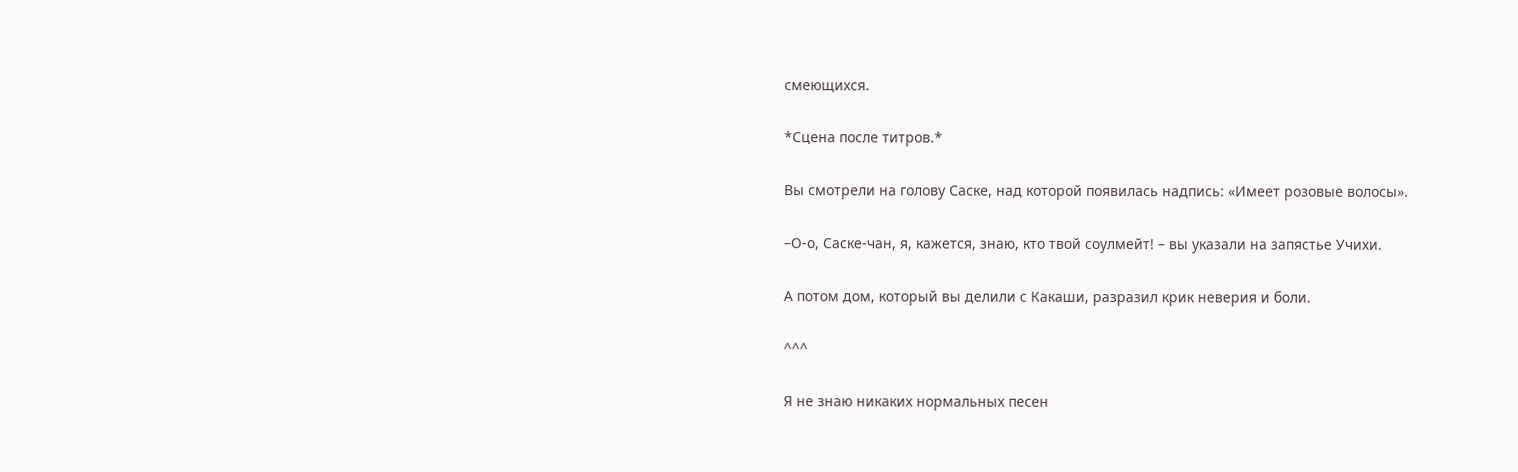смеющихся.

*Сцена после титров.*

Вы смотрели на голову Саске, над которой появилась надпись: «Имеет розовые волосы».

–О-о, Саске-чан, я, кажется, знаю, кто твой соулмейт! – вы указали на запястье Учихи.

А потом дом, который вы делили с Какаши, разразил крик неверия и боли.

^^^

Я не знаю никаких нормальных песен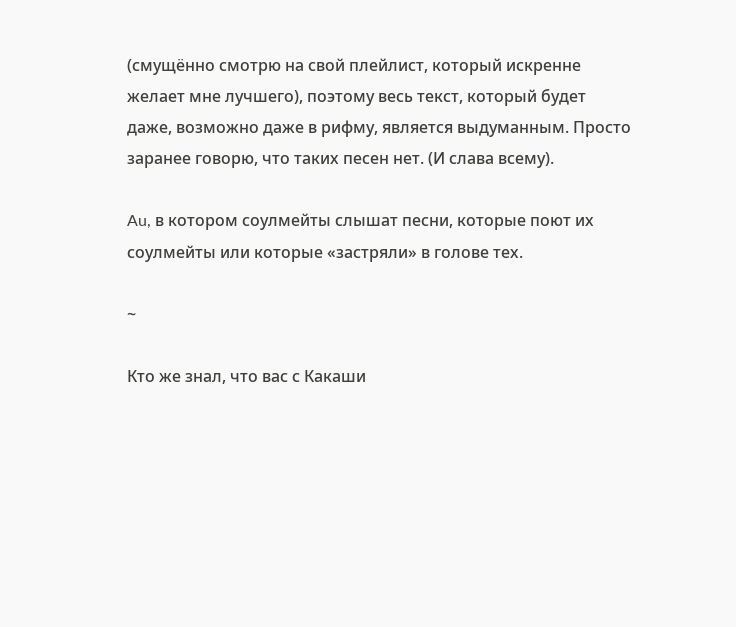(смущённо смотрю на свой плейлист, который искренне желает мне лучшего), поэтому весь текст, который будет даже, возможно даже в рифму, является выдуманным. Просто заранее говорю, что таких песен нет. (И слава всему).

Au, в котором соулмейты слышат песни, которые поют их соулмейты или которые «застряли» в голове тех.

~

Кто же знал, что вас с Какаши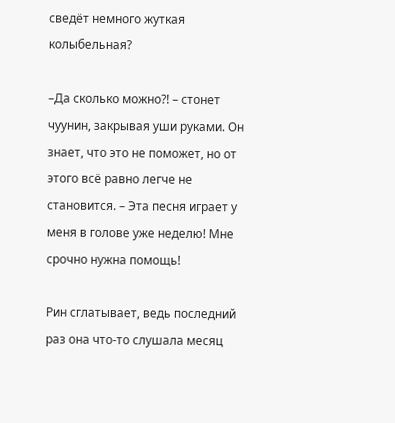сведёт немного жуткая колыбельная?

–Да сколько можно?! – стонет чуунин, закрывая уши руками. Он знает, что это не поможет, но от этого всё равно легче не становится. – Эта песня играет у меня в голове уже неделю! Мне срочно нужна помощь!

Рин сглатывает, ведь последний раз она что-то слушала месяц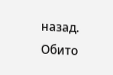назад. Обито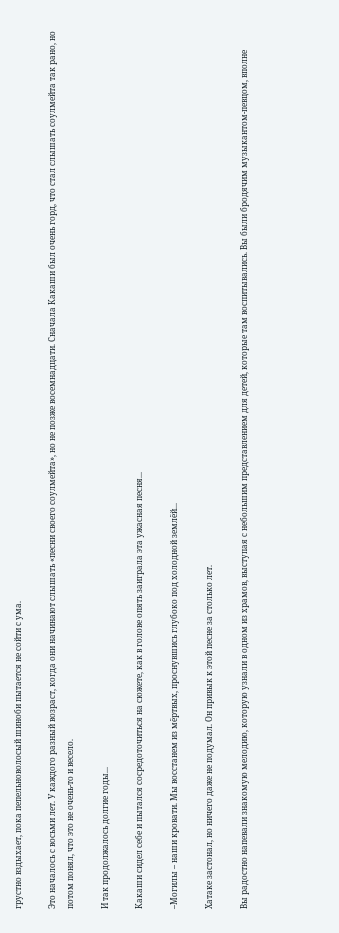грустно вздыхает, пока пепельноволосый шиноби пытается не сойти с ума.

Это началось с восьми лет. У каждого разный возраст, когда они начинают слышать «песни своего соулмейта», но не позже восемнадцати. Сначала Какаши был очень горд, что стал слышать соулмейта так рано, но потом понял, что это не очень-то и весело.

И так продолжалось долгие годы...

Какаши сидел себе и пытался сосредоточиться на сюжете, как в голове опять заиграла эта ужасная песня...

–Могилы – наши кровати. Мы восстанем из мёртвых, проснувшись глубоко под холодной землёй...

Хатаке застонал, но ничего даже не подумал. Он привык к этой песне за столько лет.

Вы радостно напевали знакомую мелодию, которую узнали в одном из храмов, выступая с небольшим представлением для детей, которые там воспитывались. Вы были бродячим музыкантом-певцом, вполне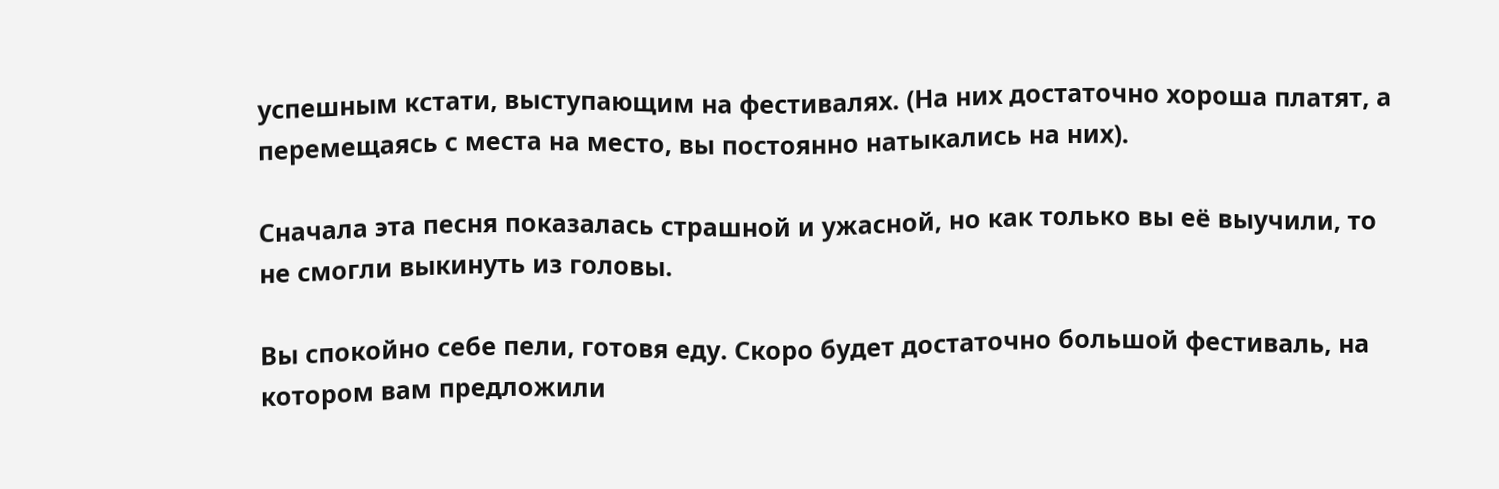успешным кстати, выступающим на фестивалях. (На них достаточно хороша платят, а перемещаясь с места на место, вы постоянно натыкались на них).

Сначала эта песня показалась страшной и ужасной, но как только вы её выучили, то не смогли выкинуть из головы.

Вы спокойно себе пели, готовя еду. Скоро будет достаточно большой фестиваль, на котором вам предложили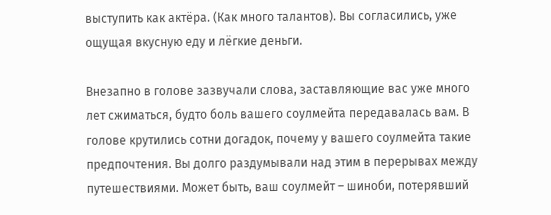выступить как актёра. (Как много талантов). Вы согласились, уже ощущая вкусную еду и лёгкие деньги.

Внезапно в голове зазвучали слова, заставляющие вас уже много лет сжиматься, будто боль вашего соулмейта передавалась вам. В голове крутились сотни догадок, почему у вашего соулмейта такие предпочтения. Вы долго раздумывали над этим в перерывах между путешествиями. Может быть, ваш соулмейт – шиноби, потерявший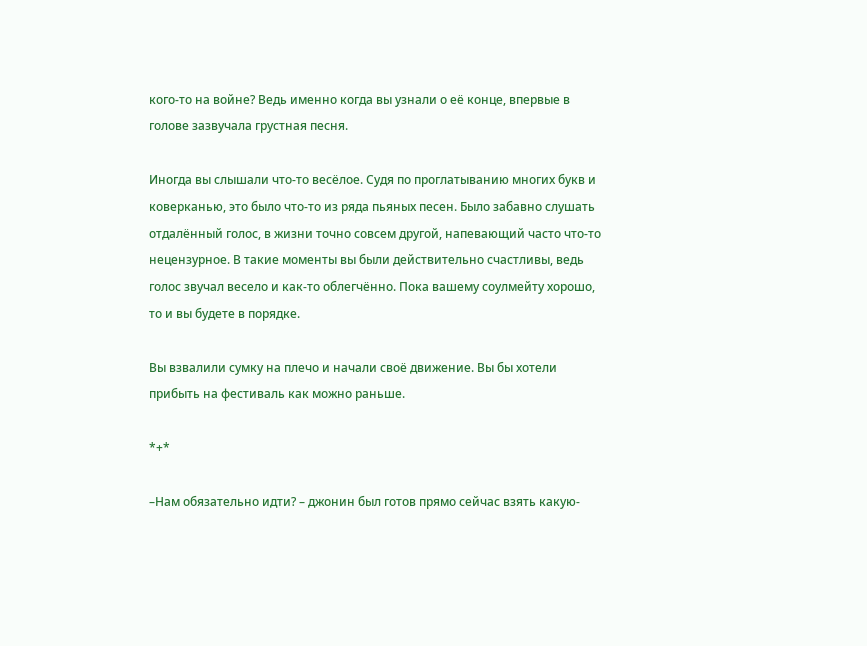кого-то на войне? Ведь именно когда вы узнали о её конце, впервые в голове зазвучала грустная песня.

Иногда вы слышали что-то весёлое. Судя по проглатыванию многих букв и коверканью, это было что-то из ряда пьяных песен. Было забавно слушать отдалённый голос, в жизни точно совсем другой, напевающий часто что-то нецензурное. В такие моменты вы были действительно счастливы, ведь голос звучал весело и как-то облегчённо. Пока вашему соулмейту хорошо, то и вы будете в порядке.

Вы взвалили сумку на плечо и начали своё движение. Вы бы хотели прибыть на фестиваль как можно раньше.

*+*

–Нам обязательно идти? – джонин был готов прямо сейчас взять какую-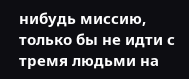нибудь миссию, только бы не идти с тремя людьми на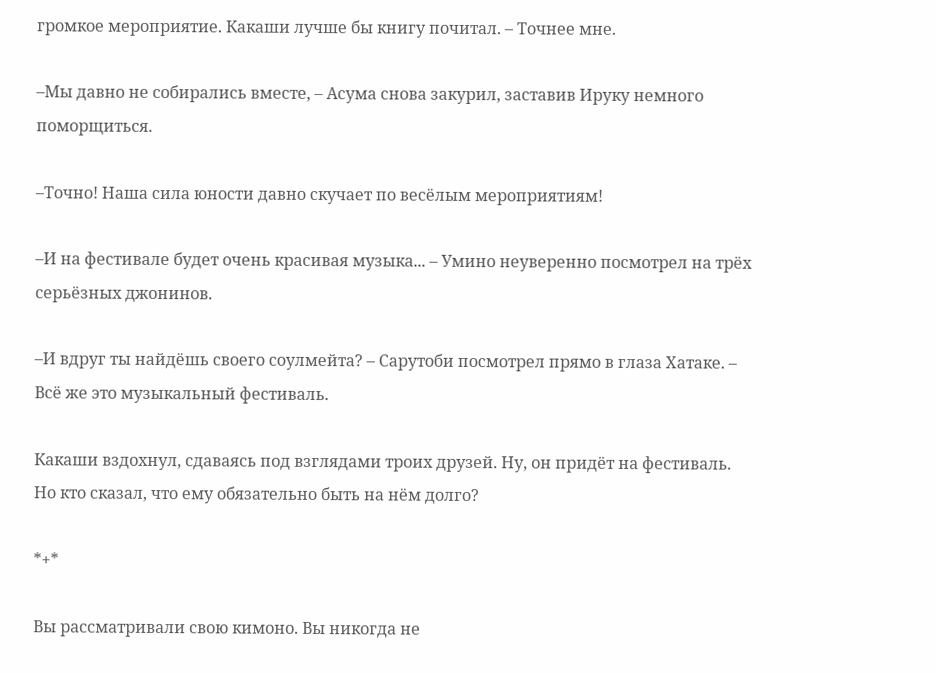громкое мероприятие. Какаши лучше бы книгу почитал. – Точнее мне.

–Мы давно не собирались вместе, – Асума снова закурил, заставив Ируку немного поморщиться.

–Точно! Наша сила юности давно скучает по весёлым мероприятиям!

–И на фестивале будет очень красивая музыка... – Умино неуверенно посмотрел на трёх серьёзных джонинов.

–И вдруг ты найдёшь своего соулмейта? – Сарутоби посмотрел прямо в глаза Хатаке. – Всё же это музыкальный фестиваль.

Какаши вздохнул, сдаваясь под взглядами троих друзей. Ну, он придёт на фестиваль. Но кто сказал, что ему обязательно быть на нём долго?

*+*

Вы рассматривали свою кимоно. Вы никогда не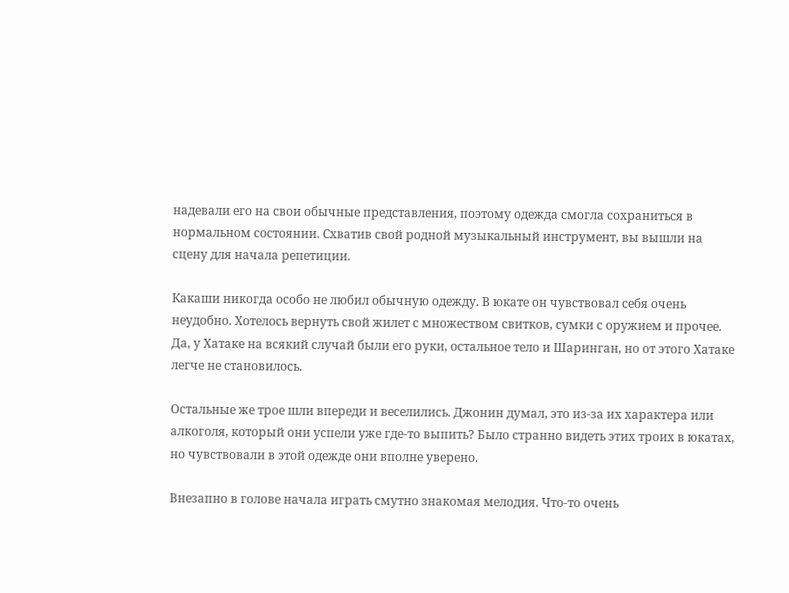надевали его на свои обычные представления, поэтому одежда смогла сохраниться в нормальном состоянии. Схватив свой родной музыкальный инструмент, вы вышли на сцену для начала репетиции.

Какаши никогда особо не любил обычную одежду. В юкате он чувствовал себя очень неудобно. Хотелось вернуть свой жилет с множеством свитков, сумки с оружием и прочее. Да, у Хатаке на всякий случай были его руки, остальное тело и Шаринган, но от этого Хатаке легче не становилось.

Остальные же трое шли впереди и веселились. Джонин думал, это из-за их характера или алкоголя, который они успели уже где-то выпить? Было странно видеть этих троих в юкатах, но чувствовали в этой одежде они вполне уверено.

Внезапно в голове начала играть смутно знакомая мелодия. Что-то очень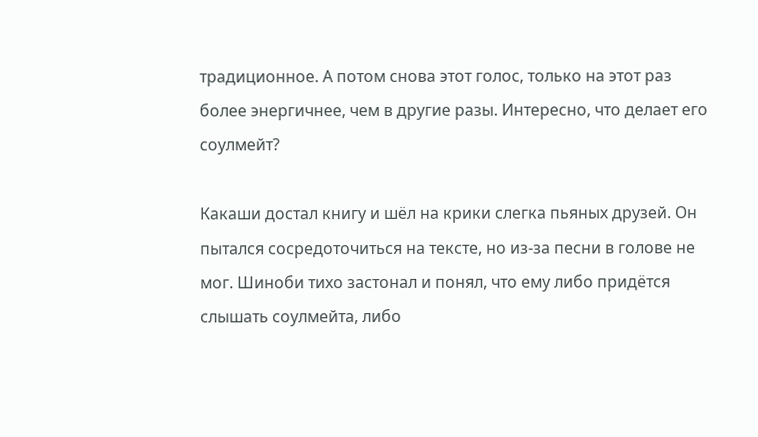традиционное. А потом снова этот голос, только на этот раз более энергичнее, чем в другие разы. Интересно, что делает его соулмейт?

Какаши достал книгу и шёл на крики слегка пьяных друзей. Он пытался сосредоточиться на тексте, но из-за песни в голове не мог. Шиноби тихо застонал и понял, что ему либо придётся слышать соулмейта, либо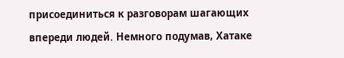присоединиться к разговорам шагающих впереди людей. Немного подумав, Хатаке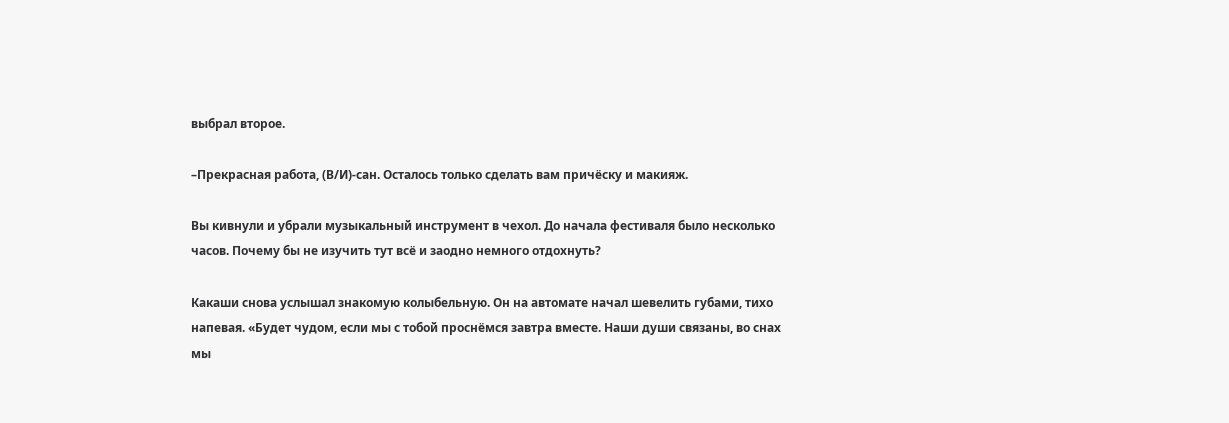выбрал второе.

–Прекрасная работа, (В/И)-сан. Осталось только сделать вам причёску и макияж.

Вы кивнули и убрали музыкальный инструмент в чехол. До начала фестиваля было несколько часов. Почему бы не изучить тут всё и заодно немного отдохнуть?

Какаши снова услышал знакомую колыбельную. Он на автомате начал шевелить губами, тихо напевая. «Будет чудом, если мы с тобой проснёмся завтра вместе. Наши души связаны, во снах мы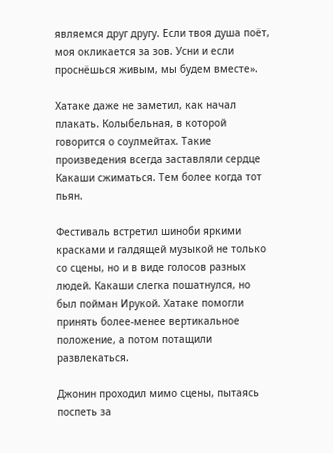являемся друг другу. Если твоя душа поёт, моя окликается за зов. Усни и если проснёшься живым, мы будем вместе».

Хатаке даже не заметил, как начал плакать. Колыбельная, в которой говорится о соулмейтах. Такие произведения всегда заставляли сердце Какаши сжиматься. Тем более когда тот пьян.

Фестиваль встретил шиноби яркими красками и галдящей музыкой не только со сцены, но и в виде голосов разных людей. Какаши слегка пошатнулся, но был пойман Ирукой. Хатаке помогли принять более-менее вертикальное положение, а потом потащили развлекаться.

Джонин проходил мимо сцены, пытаясь поспеть за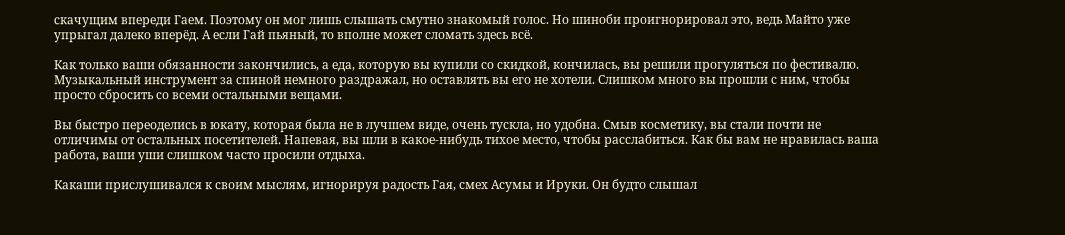скачущим впереди Гаем. Поэтому он мог лишь слышать смутно знакомый голос. Но шиноби проигнорировал это, ведь Майто уже упрыгал далеко вперёд. А если Гай пьяный, то вполне может сломать здесь всё.

Как только ваши обязанности закончились, а еда, которую вы купили со скидкой, кончилась, вы решили прогуляться по фестивалю. Музыкальный инструмент за спиной немного раздражал, но оставлять вы его не хотели. Слишком много вы прошли с ним, чтобы просто сбросить со всеми остальными вещами.

Вы быстро переоделись в юкату, которая была не в лучшем виде, очень тускла, но удобна. Смыв косметику, вы стали почти не отличимы от остальных посетителей. Напевая, вы шли в какое-нибудь тихое место, чтобы расслабиться. Как бы вам не нравилась ваша работа, ваши уши слишком часто просили отдыха.

Какаши прислушивался к своим мыслям, игнорируя радость Гая, смех Асумы и Ируки. Он будто слышал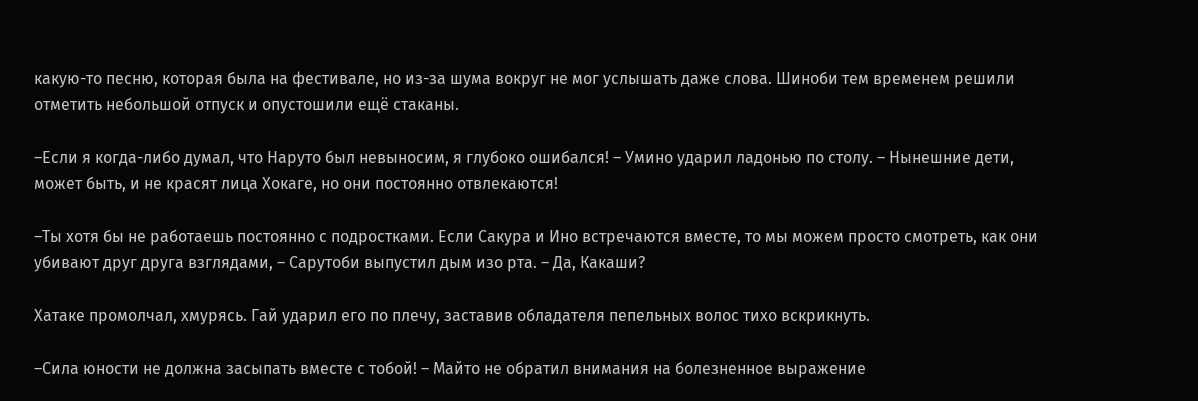какую-то песню, которая была на фестивале, но из-за шума вокруг не мог услышать даже слова. Шиноби тем временем решили отметить небольшой отпуск и опустошили ещё стаканы.

–Если я когда-либо думал, что Наруто был невыносим, я глубоко ошибался! – Умино ударил ладонью по столу. – Нынешние дети, может быть, и не красят лица Хокаге, но они постоянно отвлекаются!

–Ты хотя бы не работаешь постоянно с подростками. Если Сакура и Ино встречаются вместе, то мы можем просто смотреть, как они убивают друг друга взглядами, – Сарутоби выпустил дым изо рта. – Да, Какаши?

Хатаке промолчал, хмурясь. Гай ударил его по плечу, заставив обладателя пепельных волос тихо вскрикнуть.

–Сила юности не должна засыпать вместе с тобой! – Майто не обратил внимания на болезненное выражение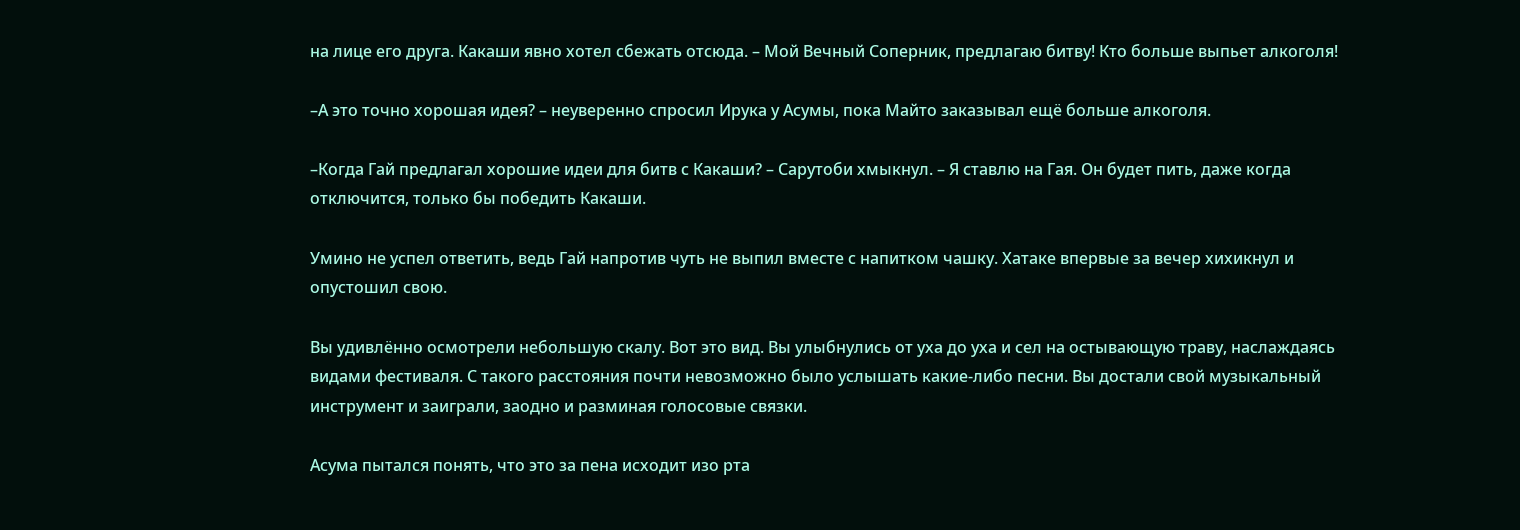на лице его друга. Какаши явно хотел сбежать отсюда. – Мой Вечный Соперник, предлагаю битву! Кто больше выпьет алкоголя!

–А это точно хорошая идея? – неуверенно спросил Ирука у Асумы, пока Майто заказывал ещё больше алкоголя.

–Когда Гай предлагал хорошие идеи для битв с Какаши? – Сарутоби хмыкнул. – Я ставлю на Гая. Он будет пить, даже когда отключится, только бы победить Какаши.

Умино не успел ответить, ведь Гай напротив чуть не выпил вместе с напитком чашку. Хатаке впервые за вечер хихикнул и опустошил свою.

Вы удивлённо осмотрели небольшую скалу. Вот это вид. Вы улыбнулись от уха до уха и сел на остывающую траву, наслаждаясь видами фестиваля. С такого расстояния почти невозможно было услышать какие-либо песни. Вы достали свой музыкальный инструмент и заиграли, заодно и разминая голосовые связки.

Асума пытался понять, что это за пена исходит изо рта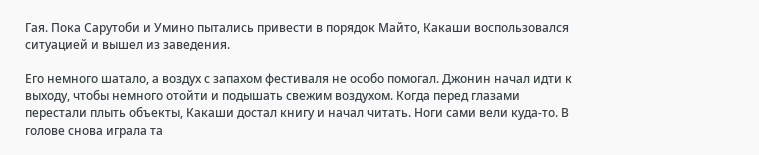Гая. Пока Сарутоби и Умино пытались привести в порядок Майто, Какаши воспользовался ситуацией и вышел из заведения.

Его немного шатало, а воздух с запахом фестиваля не особо помогал. Джонин начал идти к выходу, чтобы немного отойти и подышать свежим воздухом. Когда перед глазами перестали плыть объекты, Какаши достал книгу и начал читать. Ноги сами вели куда-то. В голове снова играла та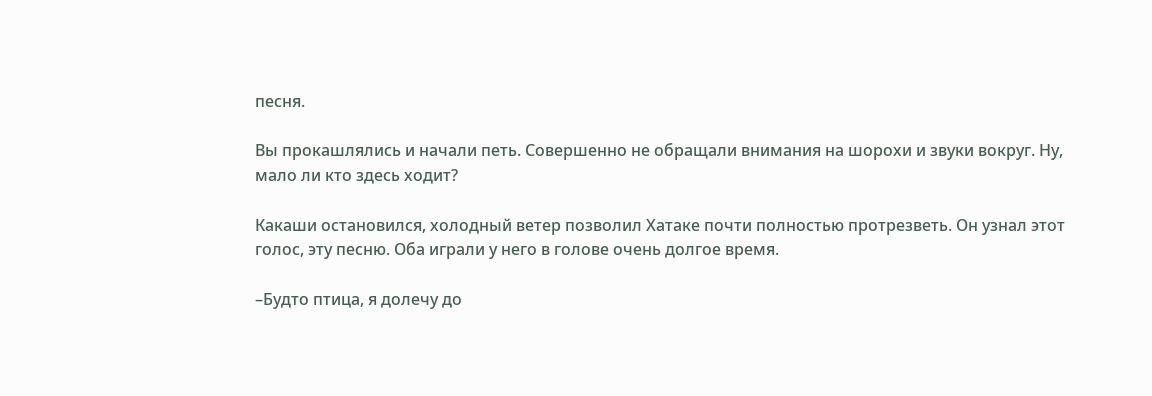песня.

Вы прокашлялись и начали петь. Совершенно не обращали внимания на шорохи и звуки вокруг. Ну, мало ли кто здесь ходит?

Какаши остановился, холодный ветер позволил Хатаке почти полностью протрезветь. Он узнал этот голос, эту песню. Оба играли у него в голове очень долгое время.

–Будто птица, я долечу до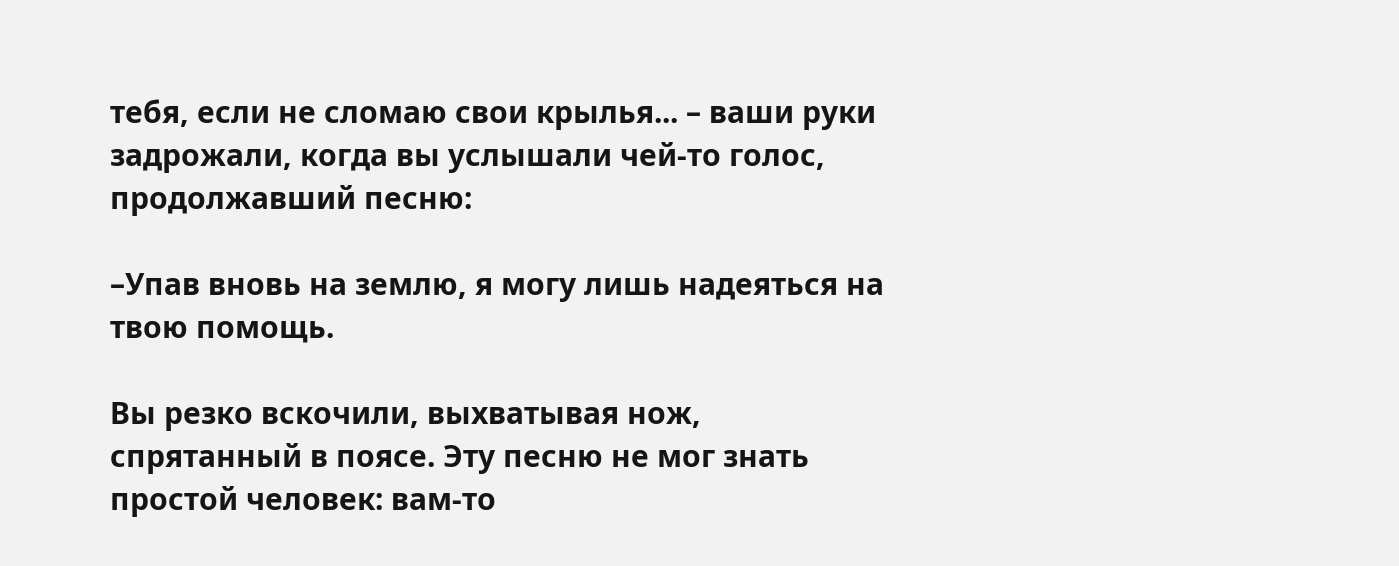тебя, если не сломаю свои крылья... – ваши руки задрожали, когда вы услышали чей-то голос, продолжавший песню:

–Упав вновь на землю, я могу лишь надеяться на твою помощь.

Вы резко вскочили, выхватывая нож, спрятанный в поясе. Эту песню не мог знать простой человек: вам-то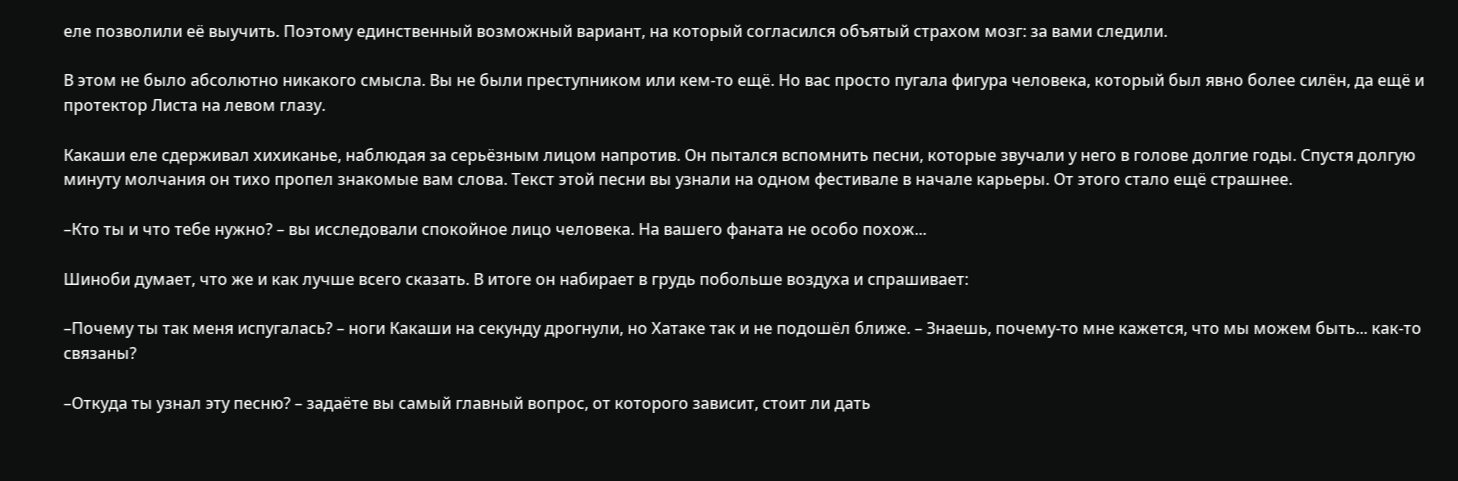еле позволили её выучить. Поэтому единственный возможный вариант, на который согласился объятый страхом мозг: за вами следили.

В этом не было абсолютно никакого смысла. Вы не были преступником или кем-то ещё. Но вас просто пугала фигура человека, который был явно более силён, да ещё и протектор Листа на левом глазу.

Какаши еле сдерживал хихиканье, наблюдая за серьёзным лицом напротив. Он пытался вспомнить песни, которые звучали у него в голове долгие годы. Спустя долгую минуту молчания он тихо пропел знакомые вам слова. Текст этой песни вы узнали на одном фестивале в начале карьеры. От этого стало ещё страшнее.

–Кто ты и что тебе нужно? – вы исследовали спокойное лицо человека. На вашего фаната не особо похож...

Шиноби думает, что же и как лучше всего сказать. В итоге он набирает в грудь побольше воздуха и спрашивает:

–Почему ты так меня испугалась? – ноги Какаши на секунду дрогнули, но Хатаке так и не подошёл ближе. – Знаешь, почему-то мне кажется, что мы можем быть... как-то связаны?

–Откуда ты узнал эту песню? – задаёте вы самый главный вопрос, от которого зависит, стоит ли дать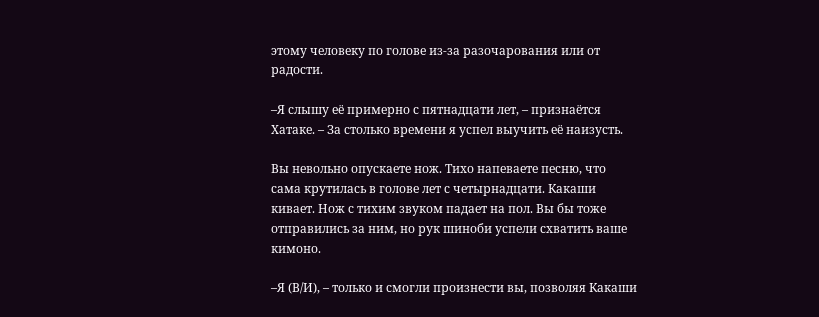этому человеку по голове из-за разочарования или от радости.

–Я слышу её примерно с пятнадцати лет, – признаётся Хатаке. – За столько времени я успел выучить её наизусть.

Вы невольно опускаете нож. Тихо напеваете песню, что сама крутилась в голове лет с четырнадцати. Какаши кивает. Нож с тихим звуком падает на пол. Вы бы тоже отправились за ним, но рук шиноби успели схватить ваше кимоно.

–Я (В/И), – только и смогли произнести вы, позволяя Какаши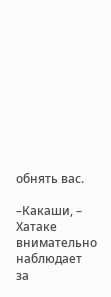обнять вас.

–Какаши, – Хатаке внимательно наблюдает за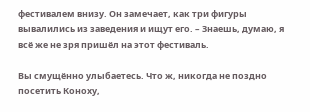фестивалем внизу. Он замечает, как три фигуры вывалились из заведения и ищут его. – Знаешь, думаю, я всё же не зря пришёл на этот фестиваль.

Вы смущённо улыбаетесь. Что ж, никогда не поздно посетить Коноху,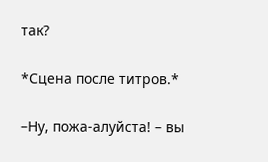так?

*Сцена после титров.*

–Ну, пожа-алуйста! – вы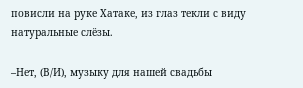повисли на руке Хатаке, из глаз текли с виду натуральные слёзы.

–Нет, (В/И), музыку для нашей свадьбы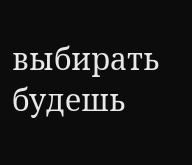выбирать будешь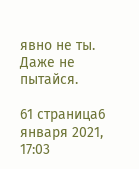явно не ты. Даже не пытайся.

61 страница6 января 2021, 17:03